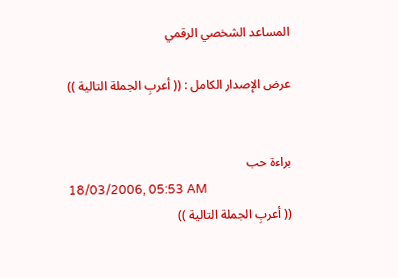المساعد الشخصي الرقمي

عرض الإصدار الكامل : (( أعربِ الجملة التالية ))


براءة حب
18/03/2006, 05:53 AM
(( أعربِ الجملة التالية ))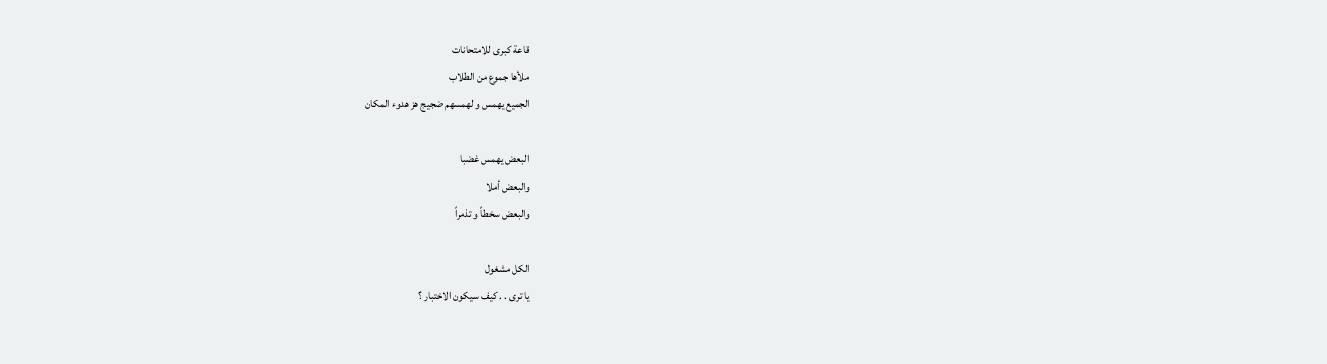قاعة كبرى للامتحانات
ملأها جموع من الطلاب
الجميع يهمس و لهمسهم ضجيج هز هدوء المكان

البعض يهمس غضبا
والبعض أملا
والبعض سخطاً و تذمراً

الكل مشغول
يا ترى . . كيف سيكون الاختبار ؟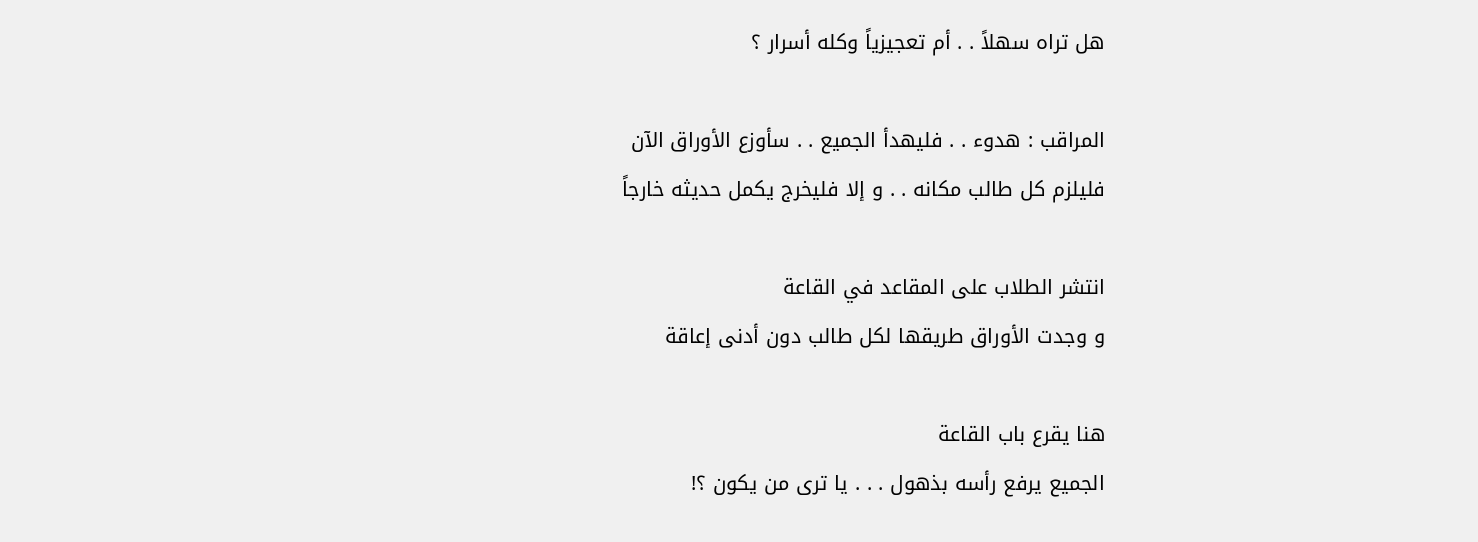هل تراه سهلاً . . أم تعجيزياً وكله أسرار ؟

المراقب : هدوء . . فليهدأ الجميع . . سأوزع الأوراق الآن
فليلزم كل طالب مكانه . . و إلا فليخرج يكمل حديثه خارجاً

انتشر الطلاب على المقاعد في القاعة
و وجدت الأوراق طريقها لكل طالب دون أدنى إعاقة

هنا يقرع باب القاعة
الجميع يرفع رأسه بذهول . . . يا ترى من يكون ؟!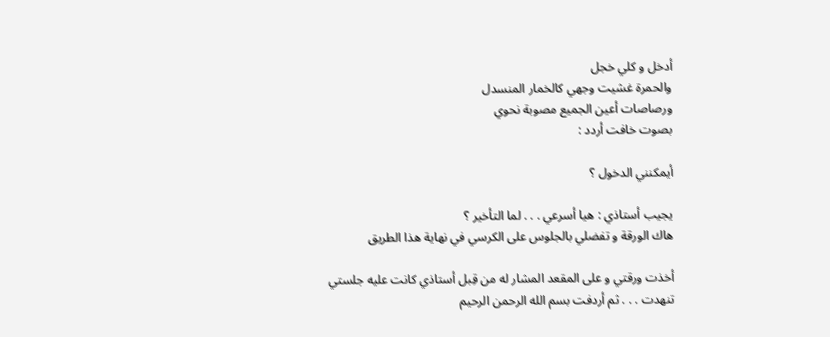أدخل و كلي خجل
والحمرة غشيت وجهي كالخمار المنسدل
ورصاصات أعين الجميع مصوبة نحوي
بصوت خافت أردد :

أيمكنني الدخول ؟

يجيب أستاذي : هيا أسرعي . . . لما التأخير ؟
هاك الورقة و تفضلي بالجلوس على الكرسي في نهاية هذا الطريق

أخذت ورقتي و على المقعد المشار له من قِبل أستاذي كانت عليه جلستي
تنهدت . . . ثم أردفت بسم الله الرحمن الرحيم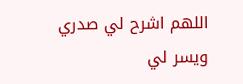اللهم اشرح لي صدري
ويسر لي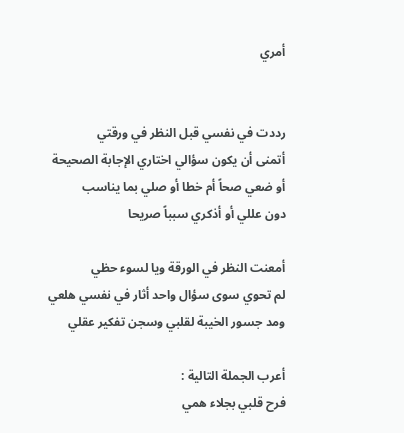أمري


رددت في نفسي قبل النظر في ورقتي
أتمنى أن يكون سؤالي اختاري الإجابة الصحيحة
أو ضعي صحاً أم خطا أو صلي بما يناسب
دون عللي أو أذكري سبباً صريحا

أمعنت النظر في الورقة ويا لسوء حظي
لم تحوي سوى سؤال واحد أثار في نفسي هلعي
ومد جسور الخيبة لقلبي وسجن تفكير عقلي

أعرب الجملة التالية :
فرح قلبي بجلاء همي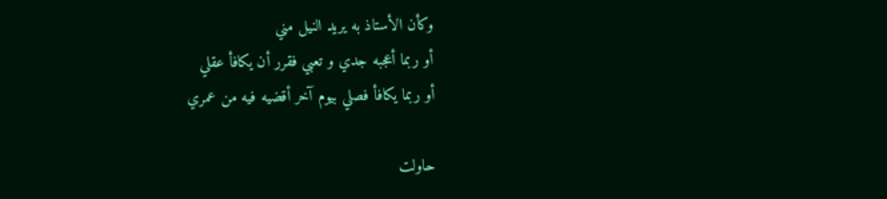وكأن الأستاذ به يريد النيل مني
أو ربما أعجبه جدي و تعبي فقرر أن يكافأ عقلي
أو ربما يكافأ فصلي بيوم آخر أقضيه فيه من عمري

حاولت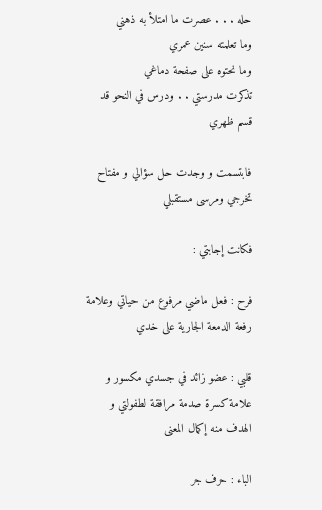حله . . . عصرت ما امتلأ به ذهني
وما تعلمته سنين عمري
وما نحتوه على صفحة دماغي
تذكرت مدرستي . . ودرس في النحو قد قسم ظهري

فابتسمت و وجدت حل سؤالي و مفتاح تخرجي ومرسى مستقبلي

فكانت إجابتي :

فرح : فعل ماضي مرفوع من حياتي وعلامة رفعة الدمعة الجارية على خدي

قلبي : عضو زائد في جسدي مكسور و علامة كسرة صدمة مرافقة لطفولتي و الهدف منه إكمال المعنى

الباء : حرف جر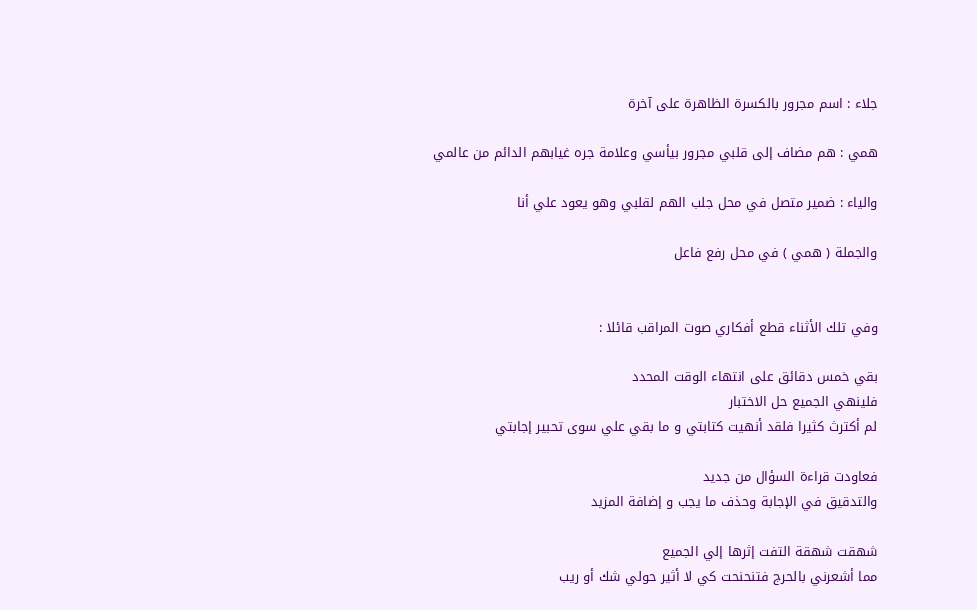جلاء : اسم مجرور بالكسرة الظاهرة على آخرة

همي : هم مضاف إلى قلبي مجرور بيأسي وعلامة جره غيابهم الدائم من عالمي

والياء : ضمير متصل في محل جلب الهم لقلبي وهو يعود علي أنا

والجملة ( همي ) في محل رفع فاعل


وفي تلك الأثناء قطع أفكاري صوت المراقب قائلا :

بقي خمس دقائق على انتهاء الوقت المحدد
فلينهي الجميع حل الاختبار
لم أكترث كثيرا فلقد أنهيت كتابتي و ما بقي علي سوى تحبير إجابتي

فعاودت قراءة السؤال من جديد
والتدقيق في الإجابة وحذف ما يجب و إضافة المزيد

شهقت شهقة التفت إثرها إلي الجميع
مما أشعرني بالحرج فتنحنحت كي لا أثير حولي شك أو ريب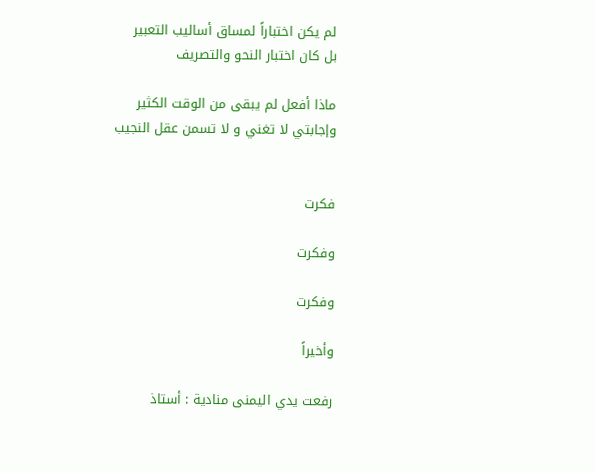لم يكن اختباراً لمساق أساليب التعبير
بل كان اختبار النحو والتصريف

ماذا أفعل لم يبقى من الوقت الكثير
وإجابتي لا تغني و لا تسمن عقل النجيب


فكرت

وفكرت

وفكرت

وأخيراً

رفعت يدي اليمنى منادية : أستاذ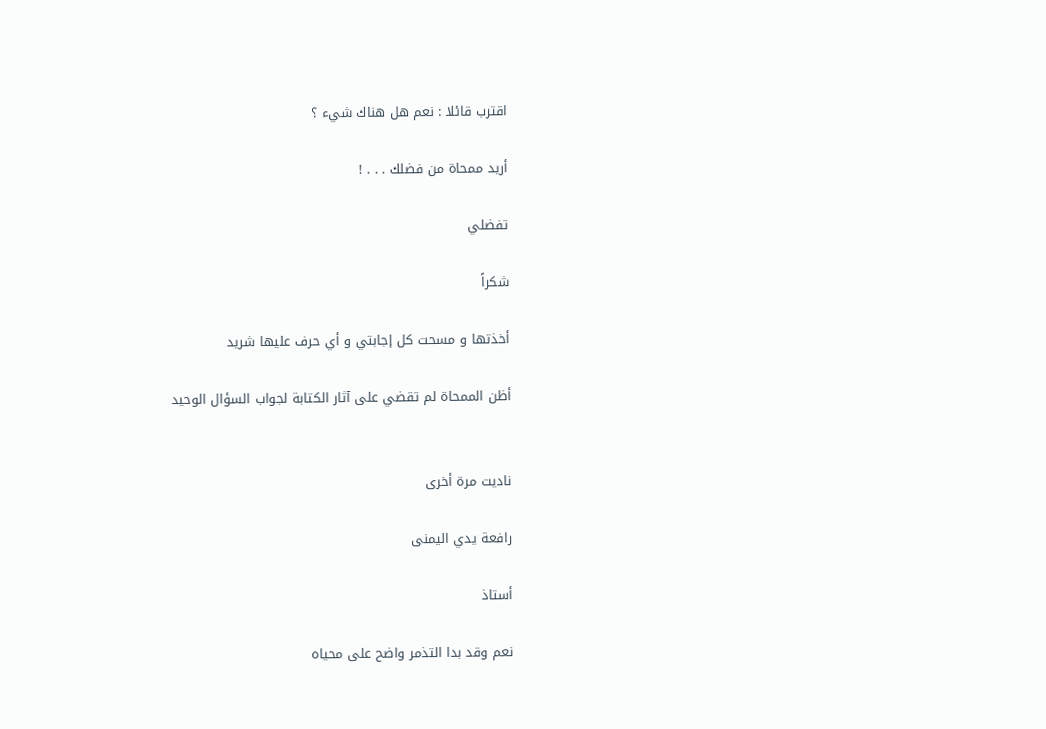اقترب قائلا : نعم هل هناك شيء ؟

أريد ممحاة من فضلك . . . !

تفضلي

شكراً

أخذتها و مسحت كل إجابتي و أي حرف عليها شريد

أظن الممحاة لم تقضي على آثار الكتابة لجواب السؤال الوحيد


ناديت مرة أخرى

رافعة يدي اليمنى

أستاذ

نعم وقد بدا التذمر واضح على محياه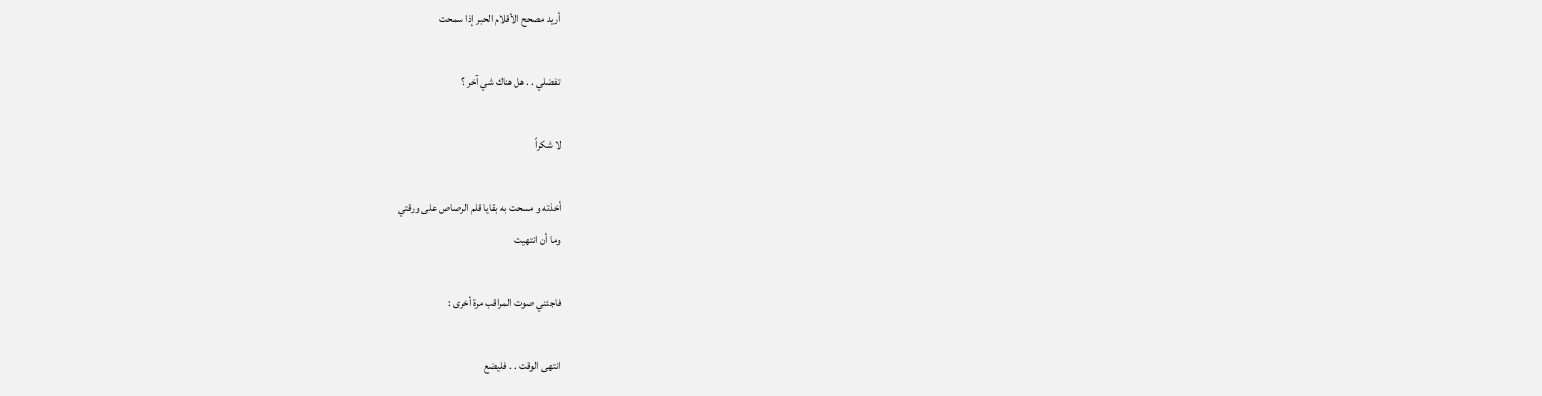أريد مصحح الأقلام الحبر إذا سمحت

تفضلي . . هل هناك شي آخر ؟

لا شكراً

أخذته و مسحت به بقايا قلم الرصاص على ورقتي
وما أن انتهيت

فاجئني صوت المراقب مرة أخرى :

انتهى الوقت . . فليضع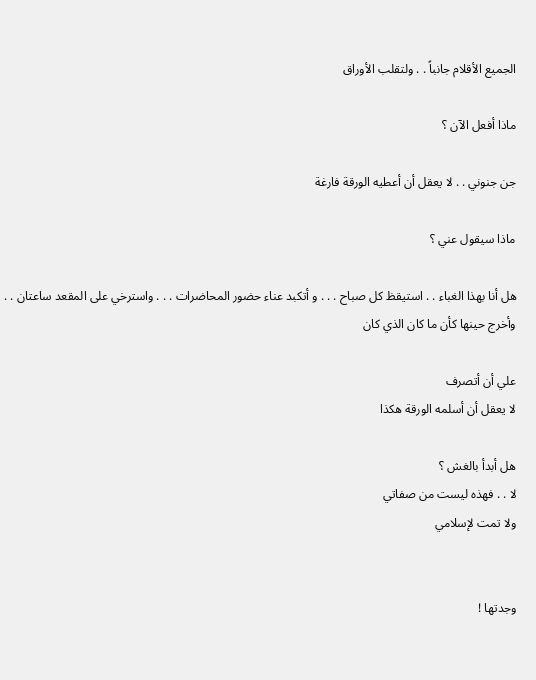الجميع الأقلام جانباً . . ولتقلب الأوراق

ماذا أفعل الآن ؟

جن جنوني . . لا يعقل أن أعطيه الورقة فارغة

ماذا سيقول عني ؟

هل أنا بهذا الغباء . . استيقظ كل صباح . . . و أتكبد عناء حضور المحاضرات . . . واسترخي على المقعد ساعتان . . وأخرج حينها كأن ما كان الذي كان

علي أن أتصرف
لا يعقل أن أسلمه الورقة هكذا

هل أبدأ بالغش ؟
لا . . فهذه ليست من صفاتي
ولا تمت لإسلامي


وجدتها !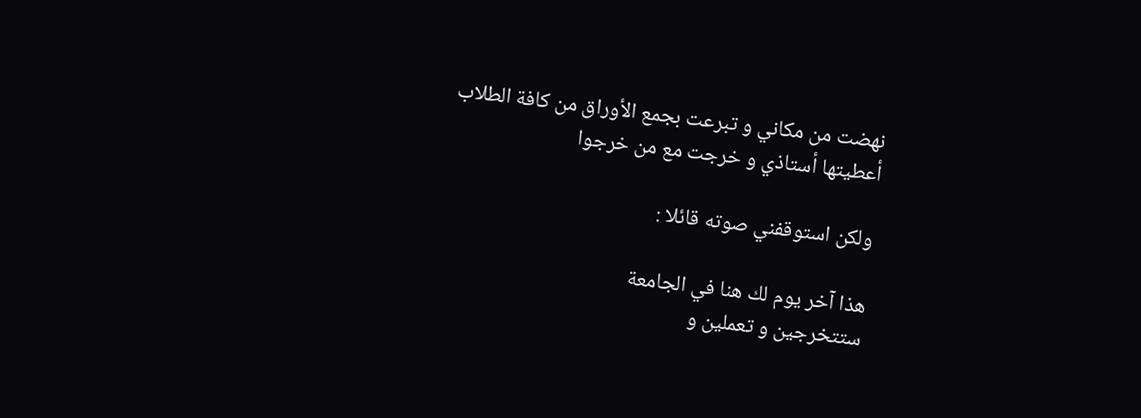نهضت من مكاني و تبرعت بجمع الأوراق من كافة الطلاب
أعطيتها أستاذي و خرجت مع من خرجوا

ولكن استوقفني صوته قائلا :

هذا آخر يوم لك هنا في الجامعة
ستتخرجين و تعملين و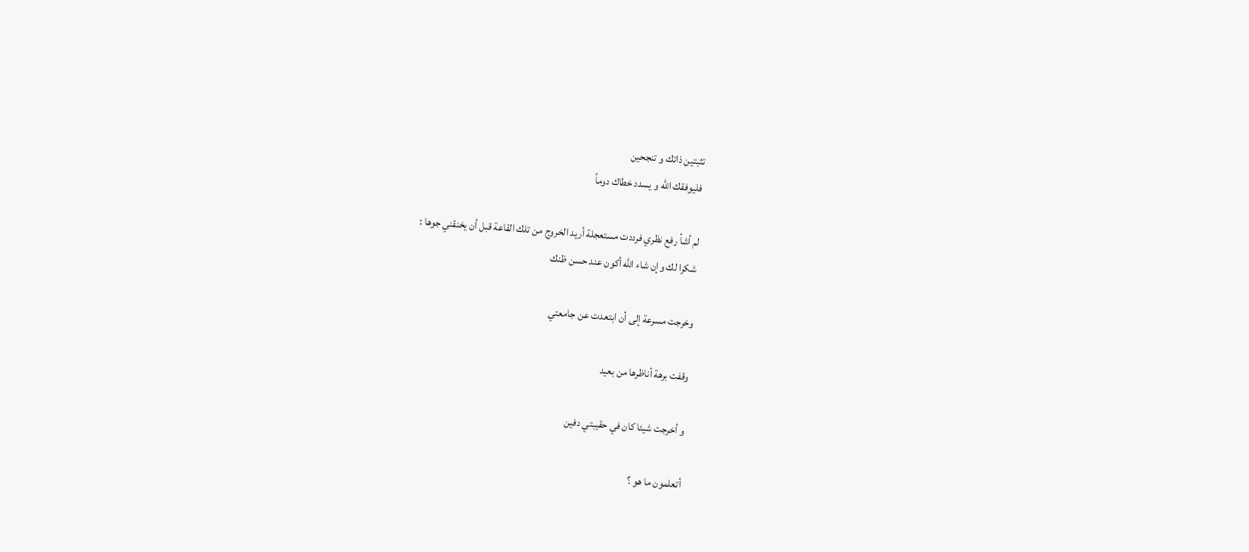تثبتين ذاتك و تنجحين
فليوفقك الله و يسدد خطاك دوماً

لم أشأ رفع نظري فرددت مستعجلة أريد الخروج من تلك القاعة قبل أن يخنقني جوها :
شكرا لك وإن شاء الله أكون عند حسن ظنك

وخرجت مسرعة إلى أن ابتعدت عن جامعتي

وقفت برهة أناظرها من بعيد

و أخرجت شيئا كان في حقيبتي دفين

أتعلمون ما هو ؟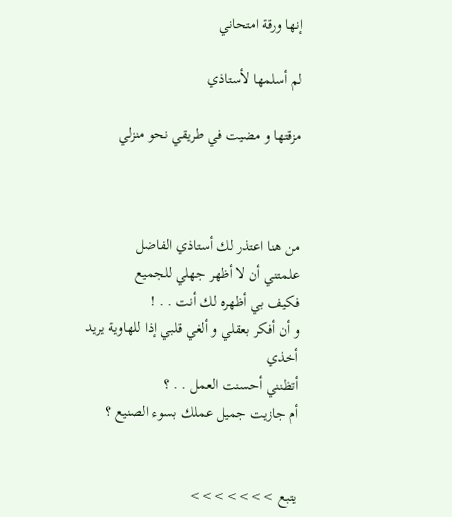إنها ورقة امتحاني

لم أسلمها لأستاذي

مزقتها و مضيت في طريقي نحو منزلي



من هنا اعتذر لك أستاذي الفاضل
علمتني أن لا أظهر جهلي للجميع
فكيف بي أظهره لك أنت . . !
و أن أفكر بعقلي و ألغي قلبي إذا للهاوية يريد أخذي
أتظنني أحسنت العمل . . ؟
أم جازيت جميل عملك بسوء الصنيع ؟


يتبع >>>>>>>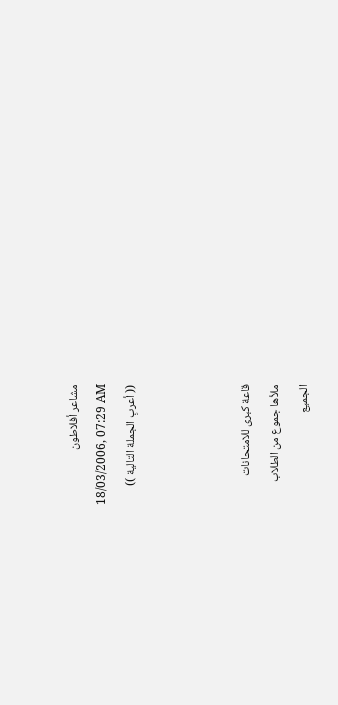مشاعر أفلاطون
18/03/2006, 07:29 AM
(( أعربِ الجملة التالية ))



قاعة كبرى للامتحانات
ملأها جموع من الطلاب
الجميع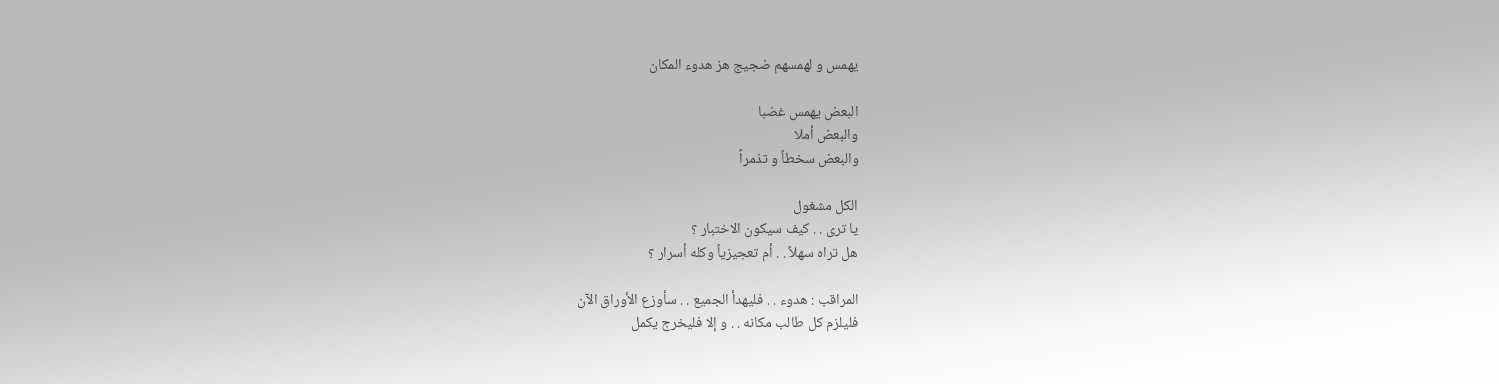يهمس و لهمسهم ضجيج هز هدوء المكان

البعض يهمس غضبا
والبعض أملا
والبعض سخطاً و تذمراً

الكل مشغول
يا ترى . . كيف سيكون الاختبار ؟
هل تراه سهلاً . . أم تعجيزياً وكله أسرار ؟

المراقب : هدوء . . فليهدأ الجميع . . سأوزع الأوراق الآن
فليلزم كل طالب مكانه . . و إلا فليخرج يكمل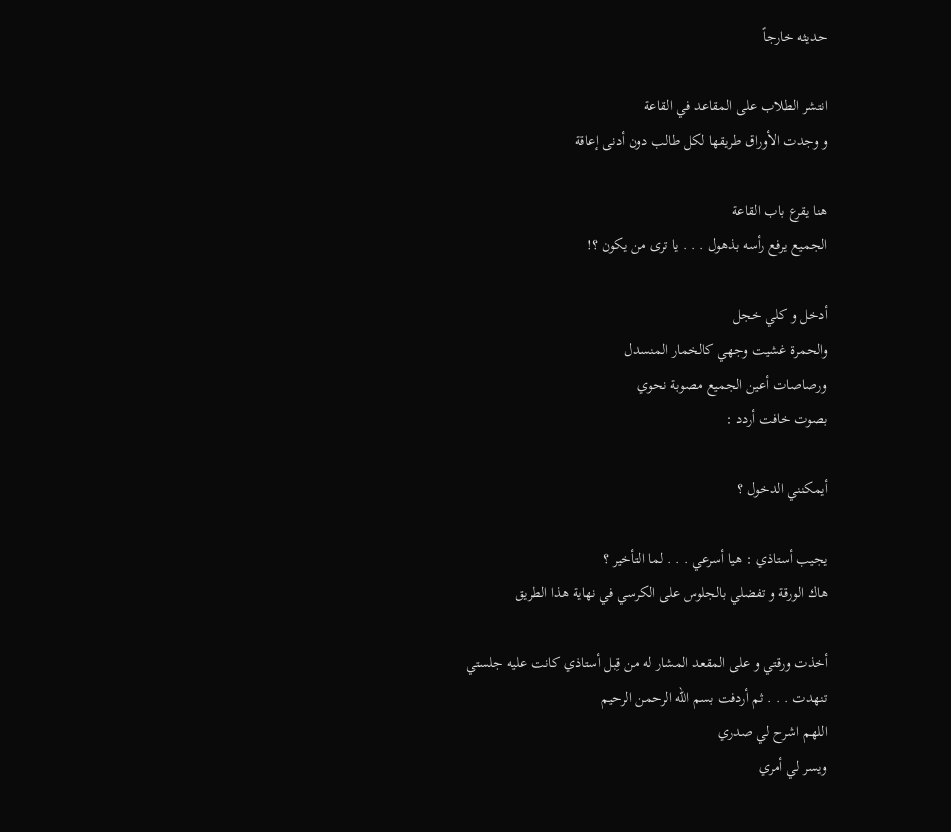حديثه خارجاً

انتشر الطلاب على المقاعد في القاعة
و وجدت الأوراق طريقها لكل طالب دون أدنى إعاقة

هنا يقرع باب القاعة
الجميع يرفع رأسه بذهول . . . يا ترى من يكون ؟!

أدخل و كلي خجل
والحمرة غشيت وجهي كالخمار المنسدل
ورصاصات أعين الجميع مصوبة نحوي
بصوت خافت أردد :

أيمكنني الدخول ؟

يجيب أستاذي : هيا أسرعي . . . لما التأخير ؟
هاك الورقة و تفضلي بالجلوس على الكرسي في نهاية هذا الطريق

أخذت ورقتي و على المقعد المشار له من قِبل أستاذي كانت عليه جلستي
تنهدت . . . ثم أردفت بسم الله الرحمن الرحيم
اللهم اشرح لي صدري
ويسر لي أمري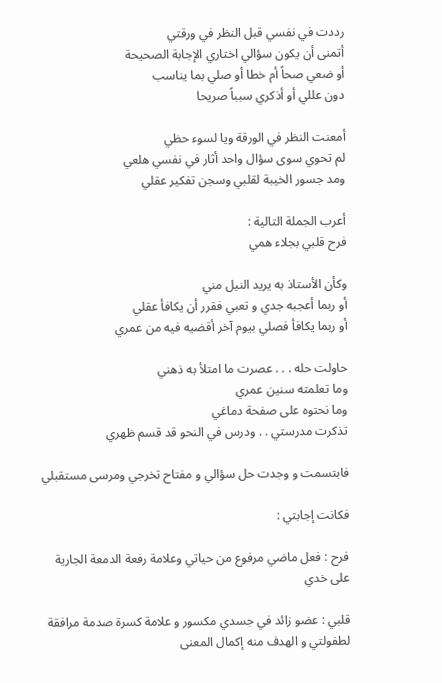رددت في نفسي قبل النظر في ورقتي
أتمنى أن يكون سؤالي اختاري الإجابة الصحيحة
أو ضعي صحاً أم خطا أو صلي بما يناسب
دون عللي أو أذكري سبباً صريحا

أمعنت النظر في الورقة ويا لسوء حظي
لم تحوي سوى سؤال واحد أثار في نفسي هلعي
ومد جسور الخيبة لقلبي وسجن تفكير عقلي

أعرب الجملة التالية :
فرح قلبي بجلاء همي

وكأن الأستاذ به يريد النيل مني
أو ربما أعجبه جدي و تعبي فقرر أن يكافأ عقلي
أو ربما يكافأ فصلي بيوم آخر أقضيه فيه من عمري

حاولت حله . . . عصرت ما امتلأ به ذهني
وما تعلمته سنين عمري
وما نحتوه على صفحة دماغي
تذكرت مدرستي . . ودرس في النحو قد قسم ظهري

فابتسمت و وجدت حل سؤالي و مفتاح تخرجي ومرسى مستقبلي

فكانت إجابتي :

فرح : فعل ماضي مرفوع من حياتي وعلامة رفعة الدمعة الجارية على خدي

قلبي : عضو زائد في جسدي مكسور و علامة كسرة صدمة مرافقة لطفولتي و الهدف منه إكمال المعنى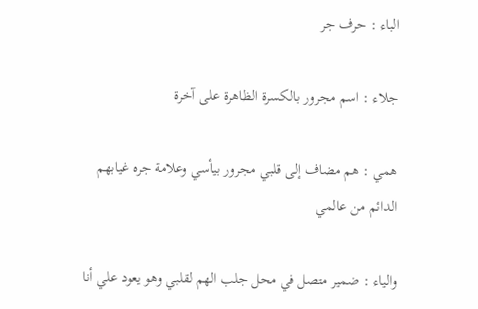الباء : حرف جر

جلاء : اسم مجرور بالكسرة الظاهرة على آخرة

همي : هم مضاف إلى قلبي مجرور بيأسي وعلامة جره غيابهم الدائم من عالمي

والياء : ضمير متصل في محل جلب الهم لقلبي وهو يعود علي أنا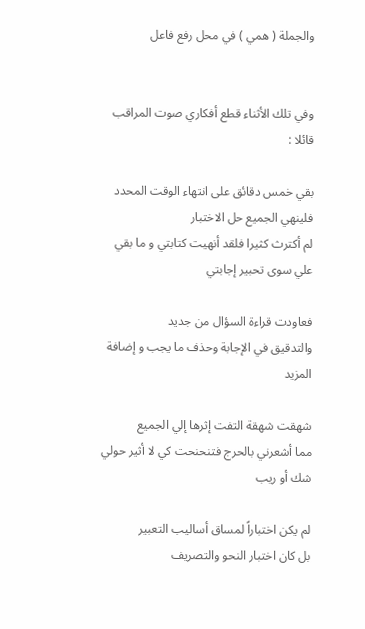والجملة ( همي ) في محل رفع فاعل


وفي تلك الأثناء قطع أفكاري صوت المراقب قائلا :

بقي خمس دقائق على انتهاء الوقت المحدد
فلينهي الجميع حل الاختبار
لم أكترث كثيرا فلقد أنهيت كتابتي و ما بقي علي سوى تحبير إجابتي

فعاودت قراءة السؤال من جديد
والتدقيق في الإجابة وحذف ما يجب و إضافة المزيد

شهقت شهقة التفت إثرها إلي الجميع
مما أشعرني بالحرج فتنحنحت كي لا أثير حولي شك أو ريب

لم يكن اختباراً لمساق أساليب التعبير
بل كان اختبار النحو والتصريف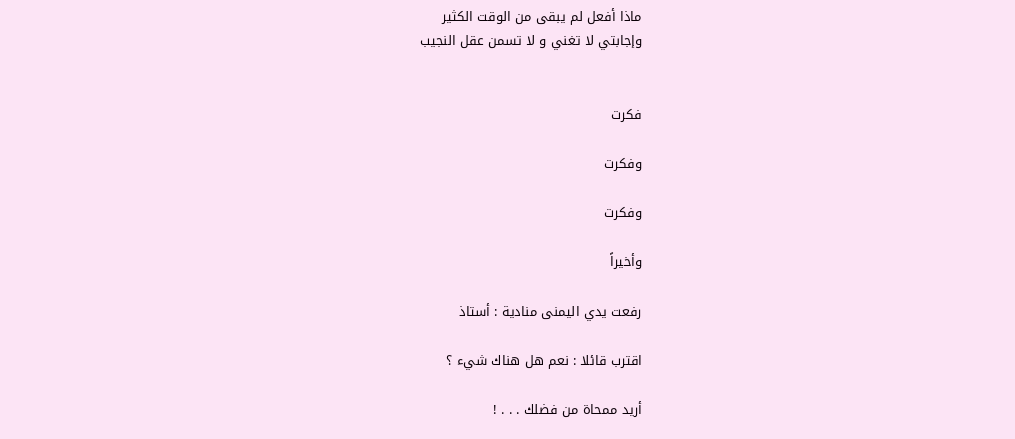ماذا أفعل لم يبقى من الوقت الكثير
وإجابتي لا تغني و لا تسمن عقل النجيب


فكرت

وفكرت

وفكرت

وأخيراً

رفعت يدي اليمنى منادية : أستاذ

اقترب قائلا : نعم هل هناك شيء ؟

أريد ممحاة من فضلك . . . !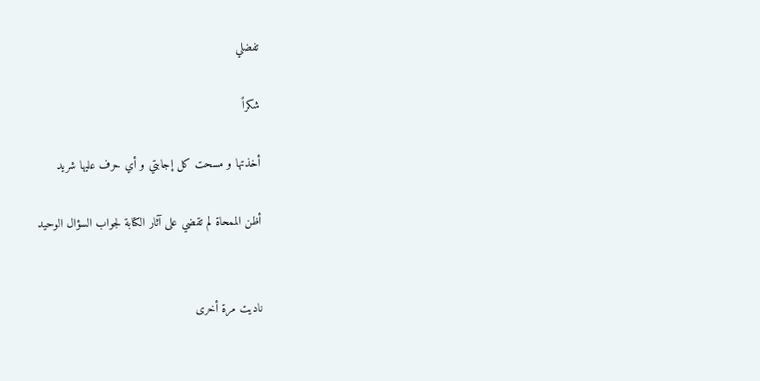تفضلي

شكراً

أخذتها و مسحت كل إجابتي و أي حرف عليها شريد

أظن الممحاة لم تقضي على آثار الكتابة لجواب السؤال الوحيد


ناديت مرة أخرى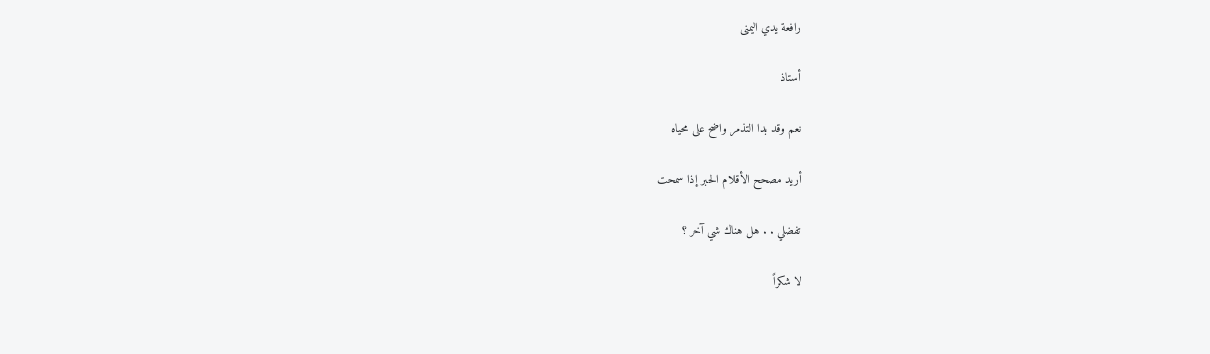رافعة يدي اليمنى

أستاذ

نعم وقد بدا التذمر واضح على محياه

أريد مصحح الأقلام الحبر إذا سمحت

تفضلي . . هل هناك شي آخر ؟

لا شكراً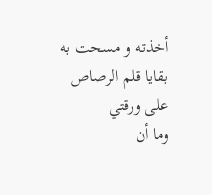أخذته و مسحت به بقايا قلم الرصاص على ورقتي
وما أن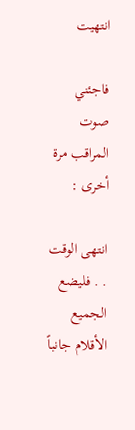انتهيت

فاجئني صوت المراقب مرة أخرى :

انتهى الوقت . . فليضع الجميع الأقلام جانباً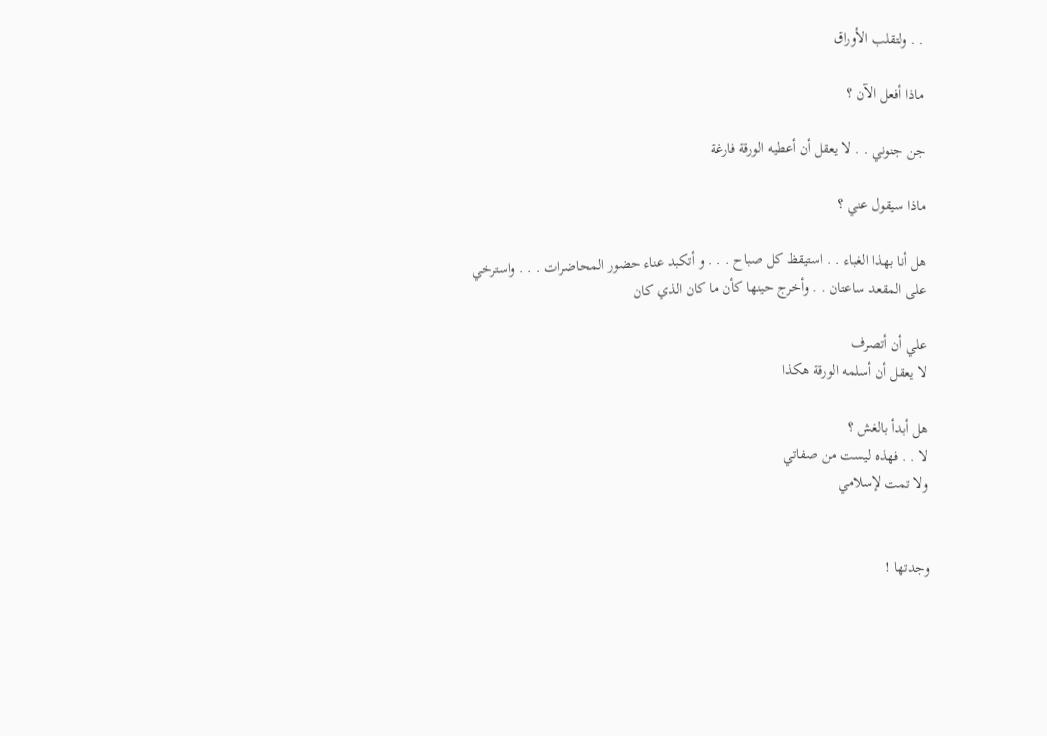. . ولتقلب الأوراق

ماذا أفعل الآن ؟

جن جنوني . . لا يعقل أن أعطيه الورقة فارغة

ماذا سيقول عني ؟

هل أنا بهذا الغباء . . استيقظ كل صباح . . . و أتكبد عناء حضور المحاضرات . . . واسترخي على المقعد ساعتان . . وأخرج حينها كأن ما كان الذي كان

علي أن أتصرف
لا يعقل أن أسلمه الورقة هكذا

هل أبدأ بالغش ؟
لا . . فهذه ليست من صفاتي
ولا تمت لإسلامي


وجدتها !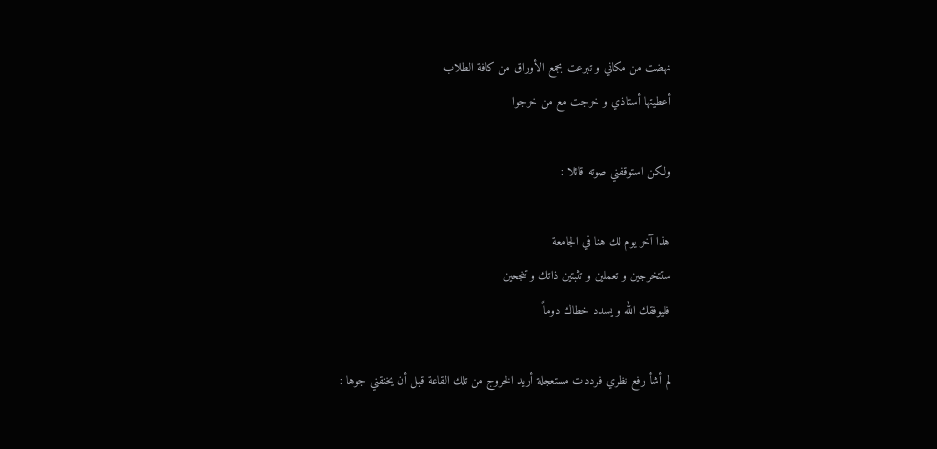نهضت من مكاني و تبرعت بجمع الأوراق من كافة الطلاب
أعطيتها أستاذي و خرجت مع من خرجوا

ولكن استوقفني صوته قائلا :

هذا آخر يوم لك هنا في الجامعة
ستتخرجين و تعملين و تثبتين ذاتك و تنجحين
فليوفقك الله و يسدد خطاك دوماً

لم أشأ رفع نظري فرددت مستعجلة أريد الخروج من تلك القاعة قبل أن يخنقني جوها :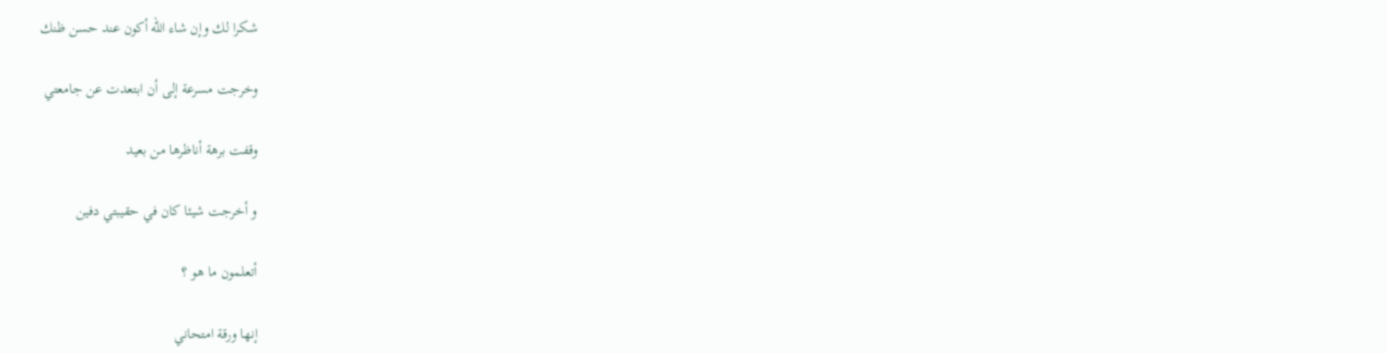شكرا لك وإن شاء الله أكون عند حسن ظنك

وخرجت مسرعة إلى أن ابتعدت عن جامعتي

وقفت برهة أناظرها من بعيد

و أخرجت شيئا كان في حقيبتي دفين

أتعلمون ما هو ؟

إنها ورقة امتحاني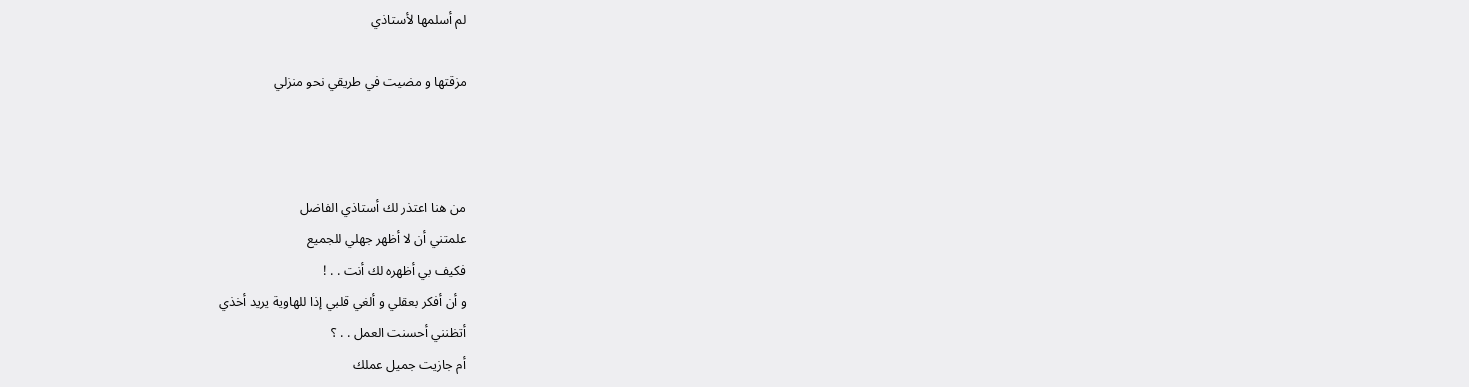لم أسلمها لأستاذي

مزقتها و مضيت في طريقي نحو منزلي



من هنا اعتذر لك أستاذي الفاضل
علمتني أن لا أظهر جهلي للجميع
فكيف بي أظهره لك أنت . . !
و أن أفكر بعقلي و ألغي قلبي إذا للهاوية يريد أخذي
أتظنني أحسنت العمل . . ؟
أم جازيت جميل عملك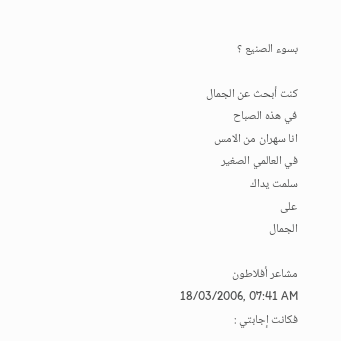بسوء الصنيع ؟

كنت أبحث عن الجمال
في هذه الصباح
انا سهران من الامس
في العالمي الصغير
سلمت يداك
على
الجمال

مشاعر أفلاطون
18/03/2006, 07:41 AM
فكانت إجابتي :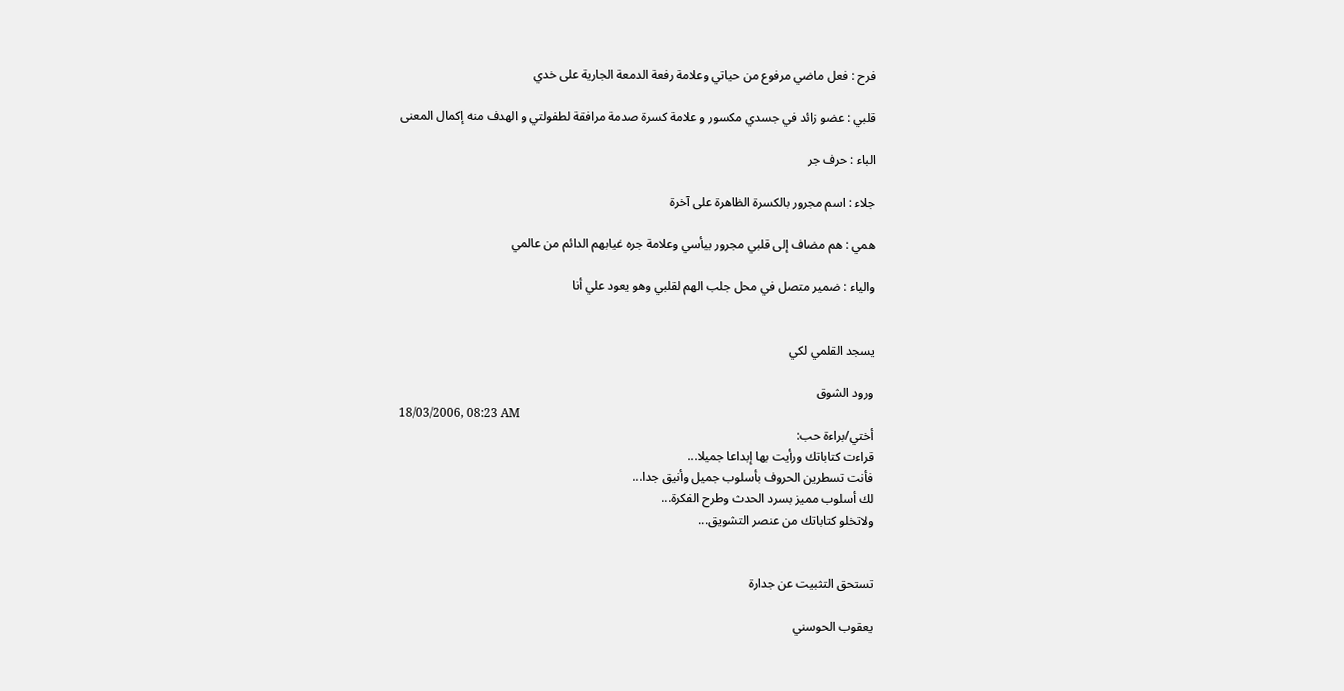فرح : فعل ماضي مرفوع من حياتي وعلامة رفعة الدمعة الجارية على خدي

قلبي : عضو زائد في جسدي مكسور و علامة كسرة صدمة مرافقة لطفولتي و الهدف منه إكمال المعنى

الباء : حرف جر

جلاء : اسم مجرور بالكسرة الظاهرة على آخرة

همي : هم مضاف إلى قلبي مجرور بيأسي وعلامة جره غيابهم الدائم من عالمي

والياء : ضمير متصل في محل جلب الهم لقلبي وهو يعود علي أنا


يسجد القلمي لكي

ورود الشوق
18/03/2006, 08:23 AM
أختي/براءة حب:
قراءت كتاباتك ورأيت بها إبداعا جميلا...
فأنت تسطرين الحروف بأسلوب جميل وأنيق جدا...
لك أسلوب مميز بسرد الحدث وطرح الفكرة...
ولاتخلو كتاباتك من عنصر التشويق...


تستحق التثبيت عن جدارة

يعقوب الحوسني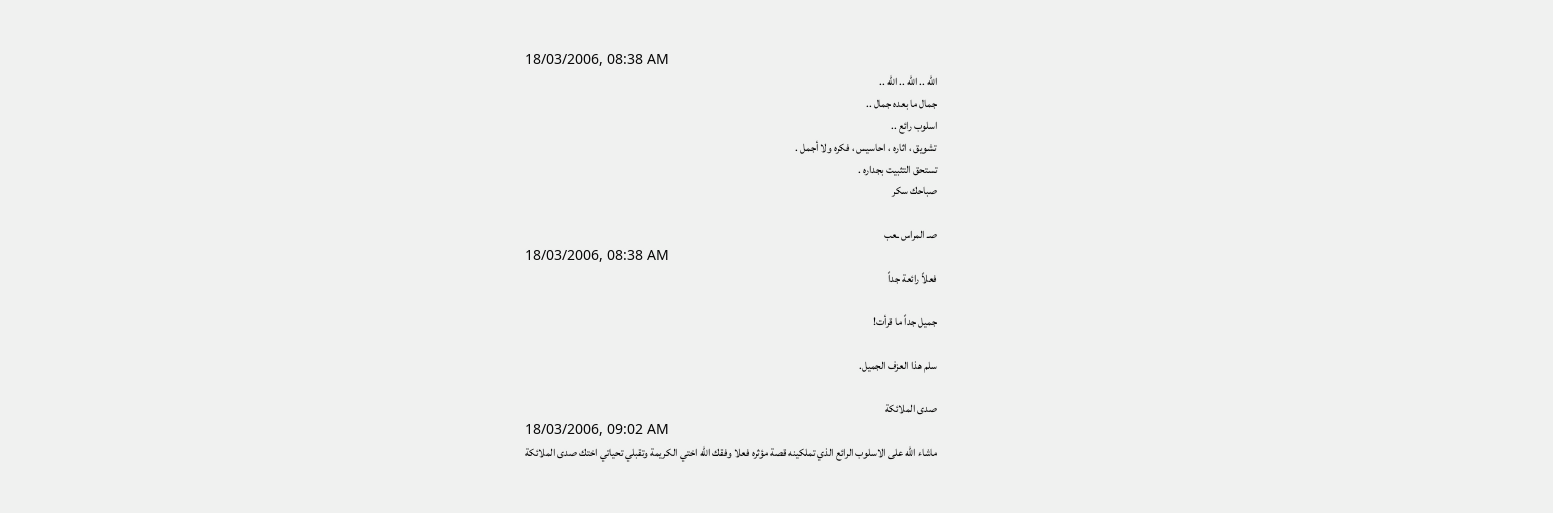18/03/2006, 08:38 AM
الله .. الله .. الله ..
جمال ما بعده جمال ..
اسلوب رائع ..
تشويق ، اثاره ، احاسيس ، فكره ولا أجمل .
تستحق التثبيت بجداره .
صباحك سكر

صـ المراس ـعب
18/03/2006, 08:38 AM
فعلاً رائعة جداً

جميل جداً ما قرأت!

سلم هذا العزف الجميل.

صدى الملائكة
18/03/2006, 09:02 AM
ماشاء الله على الاسلوب الرائع الذي تملكينه قصة مؤثره فعلا وفقك الله اختي الكريمة وتقبلي تحياتي اختك صدى الملائكة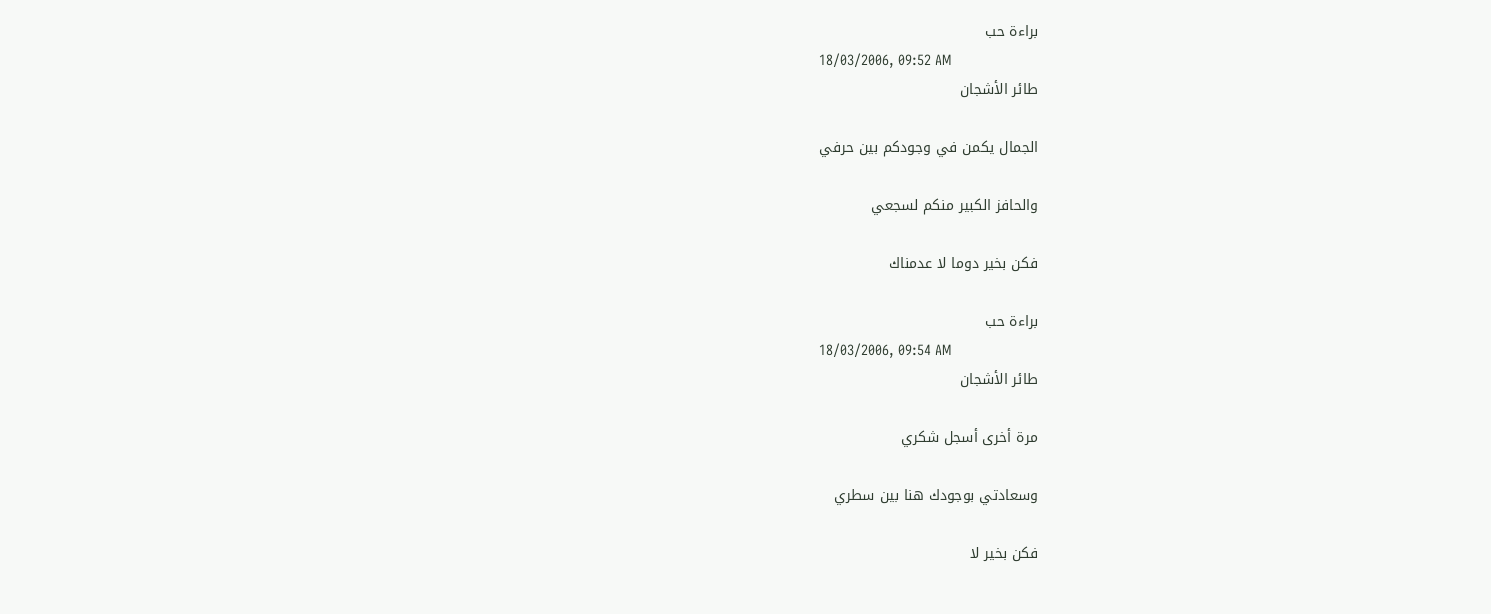براءة حب
18/03/2006, 09:52 AM
طائر الأشجان

الجمال يكمن في وجودكم بين حرفي

والحافز الكبير منكم لسجعي

فكن بخير دوما لا عدمناك

براءة حب
18/03/2006, 09:54 AM
طائر الأشجان

مرة أخرى أسجل شكري

وسعادتي بوجودك هنا بين سطري

فكن بخير لا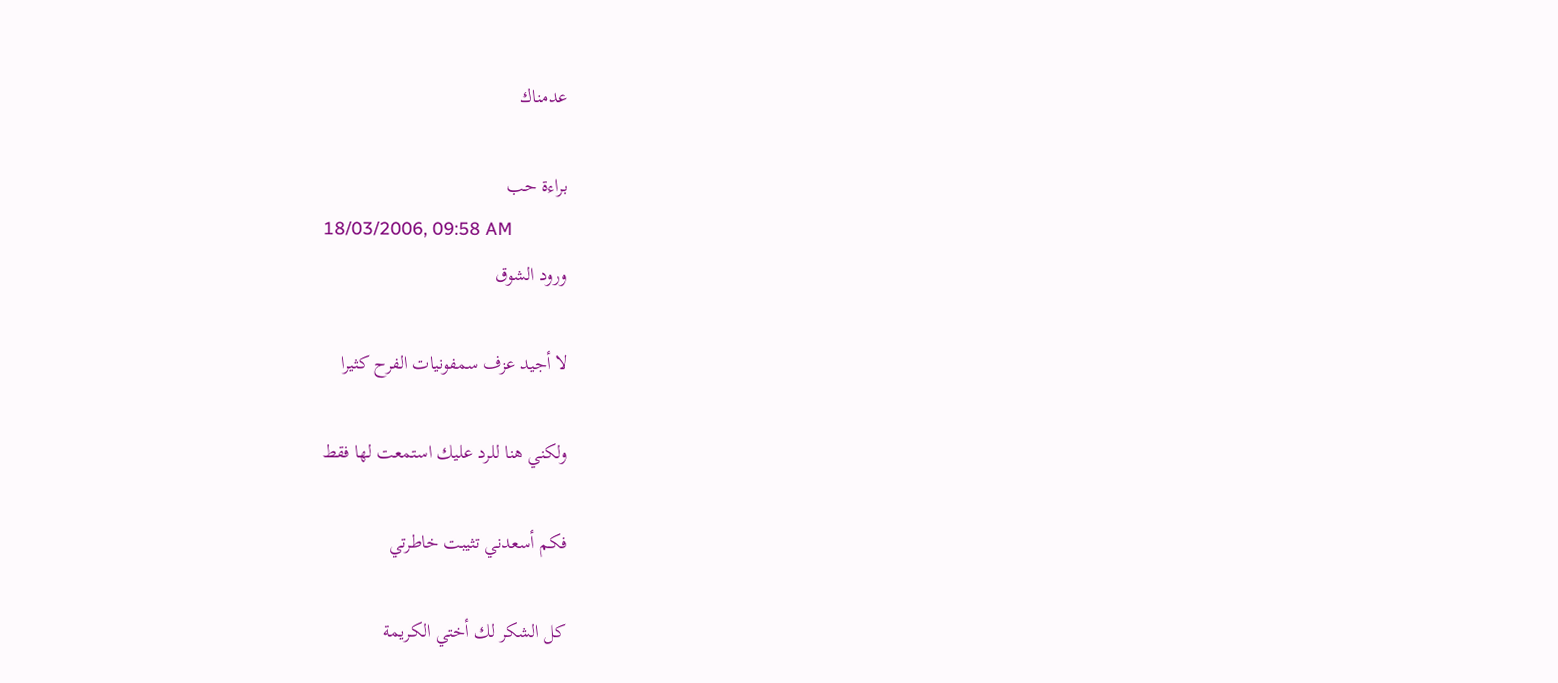عدمناك

براءة حب
18/03/2006, 09:58 AM
ورود الشوق

لا أجيد عزف سمفونيات الفرح كثيرا

ولكني هنا للرد عليك استمعت لها فقط

فكم أسعدني تثيبت خاطرتي

كل الشكر لك أختي الكريمة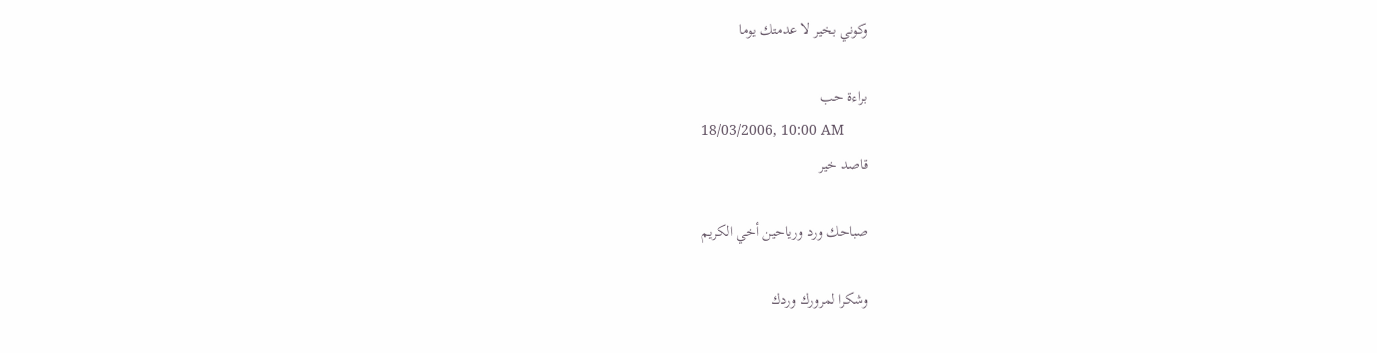وكوني بخير لا عدمتك يوما

براءة حب
18/03/2006, 10:00 AM
قاصد خير

صباحك ورد ورياحين أخي الكريم

وشكرا لمرورك وردك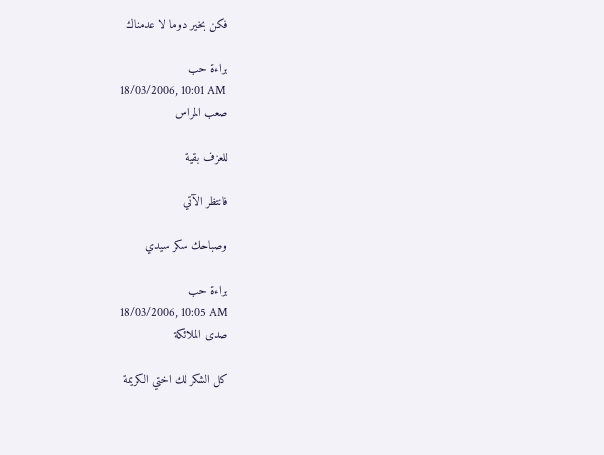فكن بخير دوما لا عدمناك

براءة حب
18/03/2006, 10:01 AM
صعب المراس

للعزف بقية

فانتظر الآتي

وصباحك سكر سيدي

براءة حب
18/03/2006, 10:05 AM
صدى الملائكة

كل الشكر لك اختي الكريمة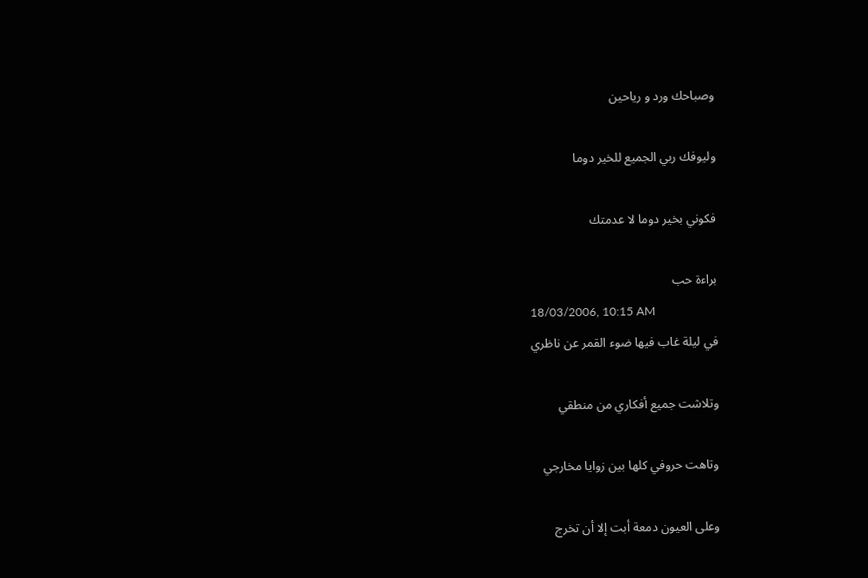وصباحك ورد و رياحين

وليوفك ربي الجميع للخير دوما

فكوني بخير دوما لا عدمتك

براءة حب
18/03/2006, 10:15 AM
في ليلة غاب فيها ضوء القمر عن ناظري

وتلاشت جميع أفكاري من منطقي

وتاهت حروفي كلها بين زوايا مخارجي

وعلى العيون دمعة أبت إلا أن تخرج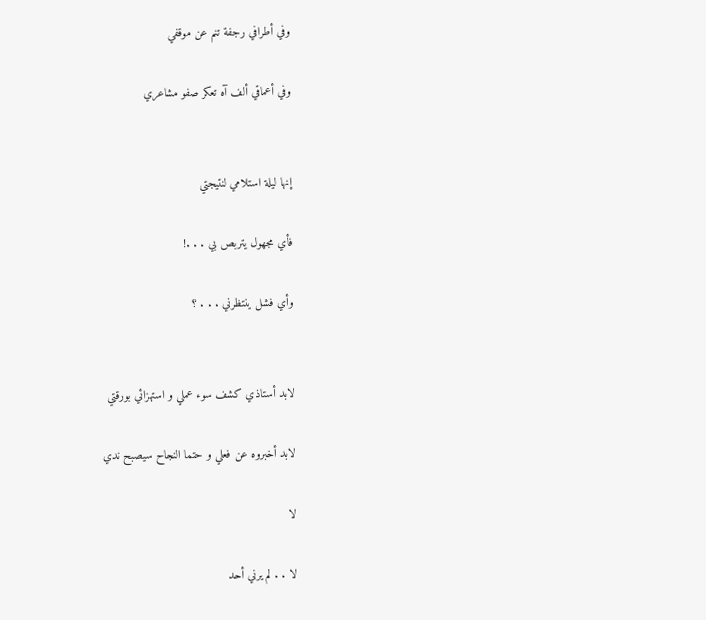وفي أطرافي رجفة تنم عن موقفي

وفي أعماقي ألف آه تعكر صفو مشاعري


إنها ليلة استلامي لنتيجتي

فأي مجهول يتربص بي . . .!

وأي فشل ينتظرني . . . ؟


لابد أستاذي كشف سوء عملي و استهزائي بورقتي

لابد أخبروه عن فعلي و حتما النجاح سيصبح ندي

لا

لا . . لم يرني أحد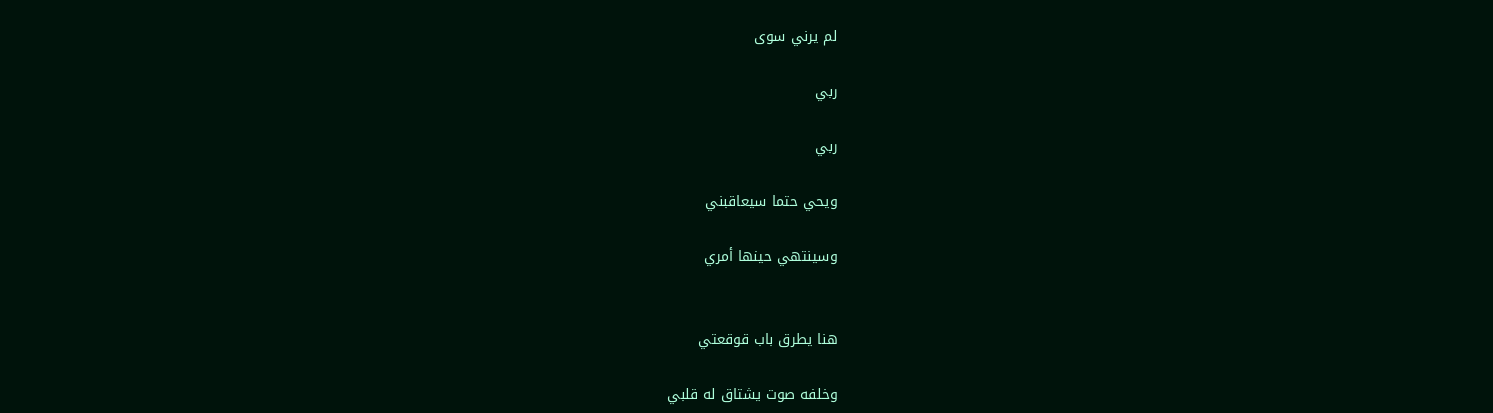لم يرني سوى

ربي

ربي

ويحي حتما سيعاقبني

وسينتهي حينها أمري


هنا يطرق باب قوقعتي

وخلفه صوت يشتاق له قلبي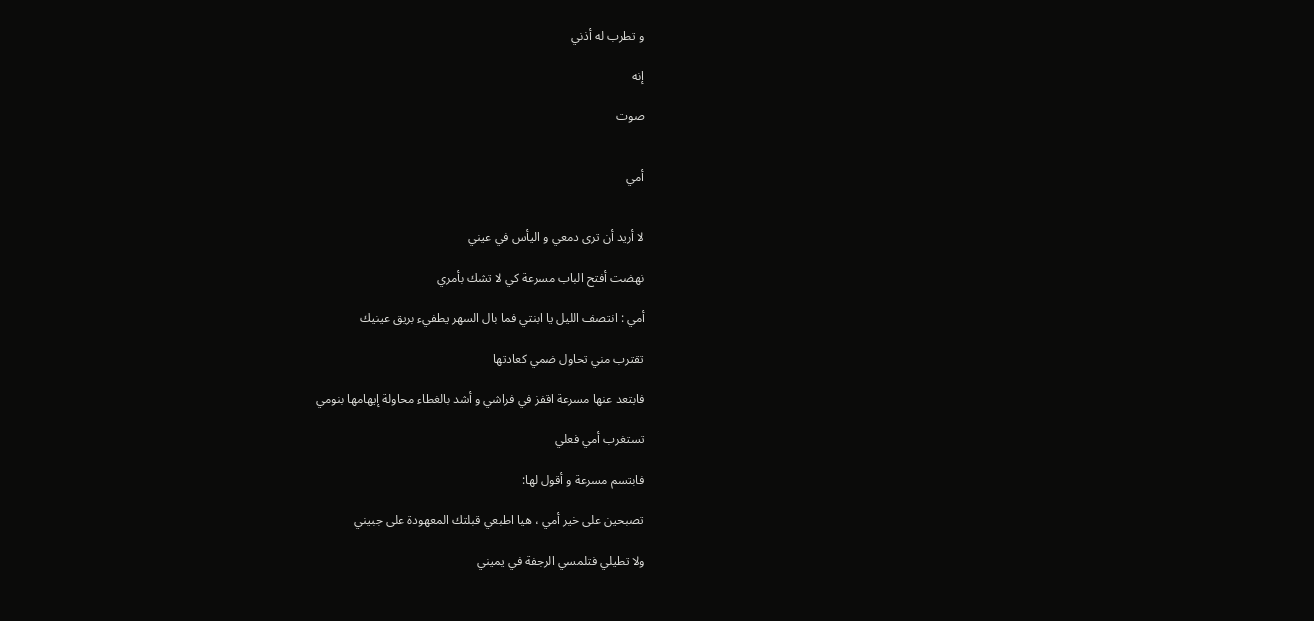و تطرب له أذني

إنه

صوت


أمي


لا أريد أن ترى دمعي و اليأس في عيني

نهضت أفتح الباب مسرعة كي لا تشك بأمري

أمي : انتصف الليل يا ابنتي فما بال السهر يطفيء بريق عينيك

تقترب مني تحاول ضمي كعادتها

فابتعد عنها مسرعة اقفز في فراشي و أشد بالغطاء محاولة إيهامها بنومي

تستغرب أمي فعلي

فابتسم مسرعة و أقول لها:

تصبحين على خير أمي ، هيا اطبعي قبلتك المعهودة على جبيني

ولا تطيلي فتلمسي الرجفة في يميني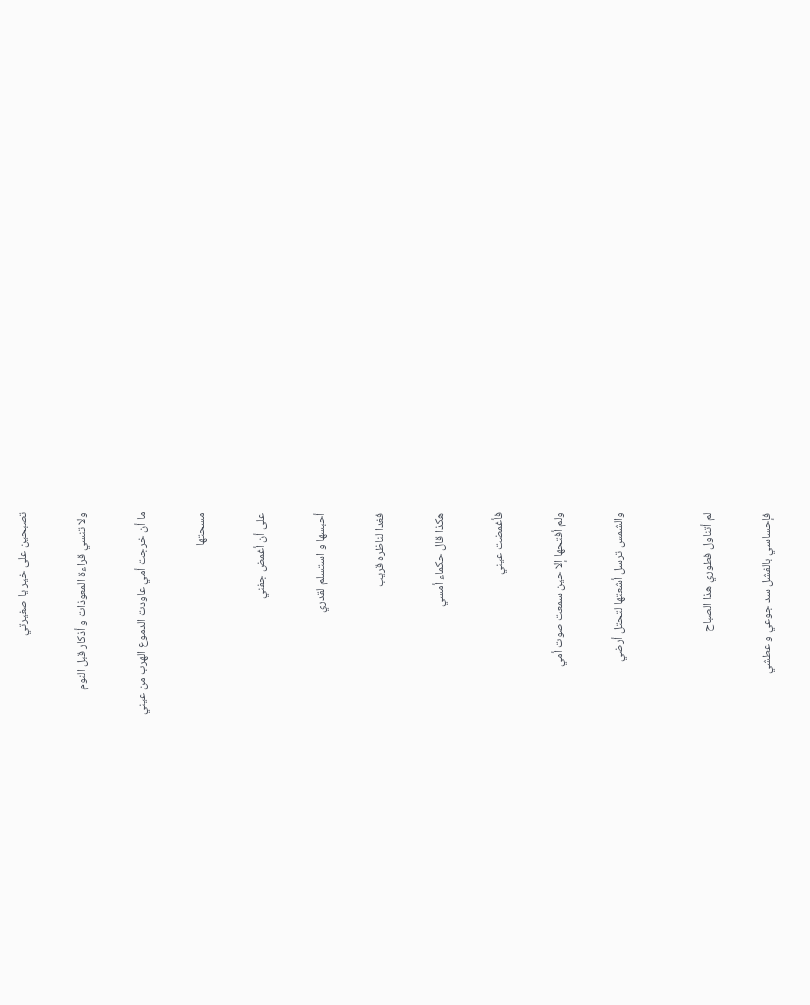تصبحين على خير يا صغيرتي

ولا تنسي قراءة المعوذات و أذكار قبل النوم

ما أن خرجت أمي عاودت الدموع الهرب من عيني

مسحتها

على أن أغمض جفني

أحبسها و استسلم لقدري

فغدا لناظره قريب

هكذا قال حكماء أمسي

فأغمضت عيني

ولم أفتحها إلا حين سمعت صوت أمي

والشمس ترسل أشعتها لتحتل أرضي


لم أتناول فطوري هذا الصباح

فإحساسي بالفشل سد جوعي و عطشي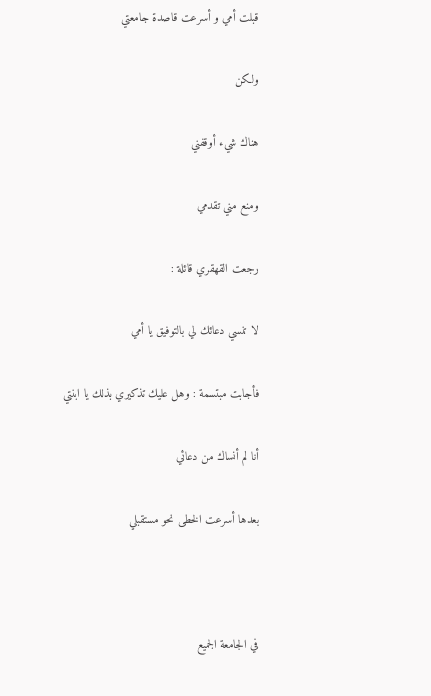قبلت أمي و أسرعت قاصدة جامعتي

ولكن

هناك شيء أوقفني

ومنع مني تقدمي

رجعت القهقري قائلة :

لا تنسي دعائك لي بالتوفيق يا أمي

فأجابت مبتسمة : وهل عليك تذكيري بذلك يا ابنتي

أنا لم أنساك من دعائي

بعدها أسرعت الخطى نحو مستقبلي



في الجامعة الجميع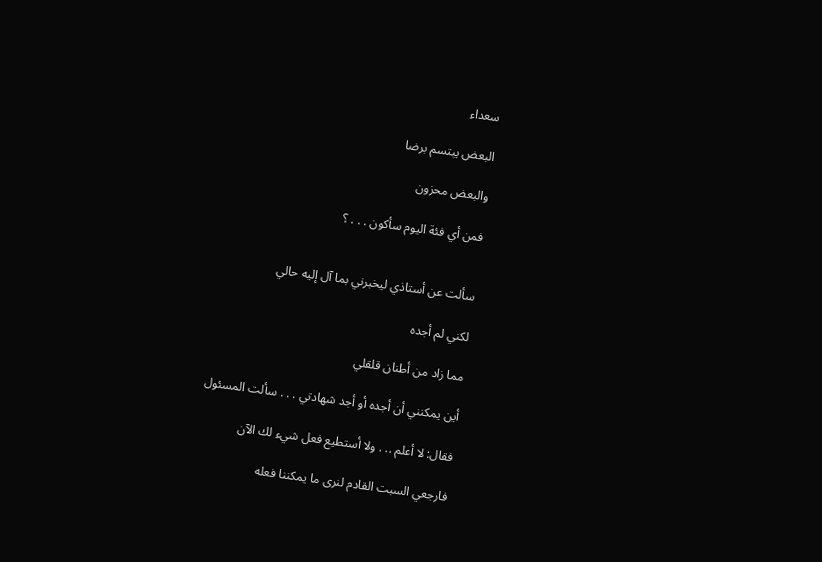سعداء

البعض يبتسم برضا

والبعض محزون

فمن أي فئة اليوم سأكون . . . ؟


سألت عن أستاذي ليخبرني بما آل إليه حالي

لكني لم أجده

مما زاد من أطنان قلقلي

أين يمكنني أن أجده أو أجد شهادتي . . . سألت المسئول

فقال: لا أعلم .. . ولا أستطيع فعل شيء لك الآن

فارجعي السبت القادم لنرى ما يمكننا فعله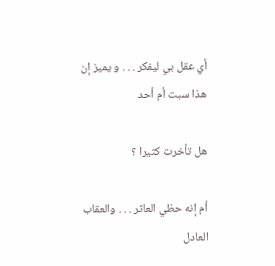أي عقل بي ليفكر . . . و يميز إن هذا سبت أم أحد

هل تأخرت كثيرا ؟

أم إنه حظي العاثر . . . والعقاب العادل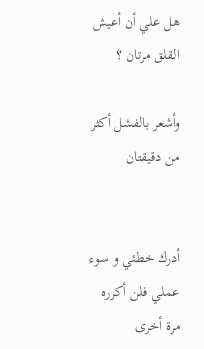هل علي أن أعيش القلق مرتان ؟

وأشعر بالفشل أكثر من دقيقتان


أدرك خطئي و سوء عملي فلن أكرره مرة أخرى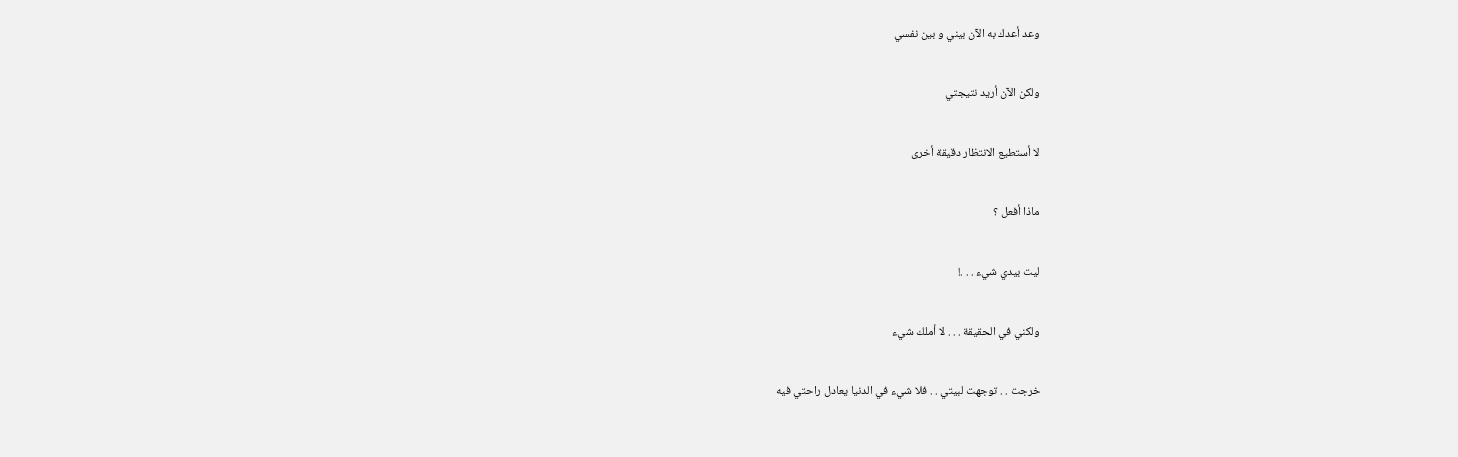وعد أعدك به الآن بيني و بين نفسي

ولكن الآن أريد نتيجتي

لا أستطيع الانتظار دقيقة أخرى

ماذا أفعل ؟

ليت بيدي شيء . . .!

ولكني في الحقيقة . . . لا أملك شيء

خرجت . . توجهت لبيتي . . فلا شيء في الدنيا يعادل راحتي فيه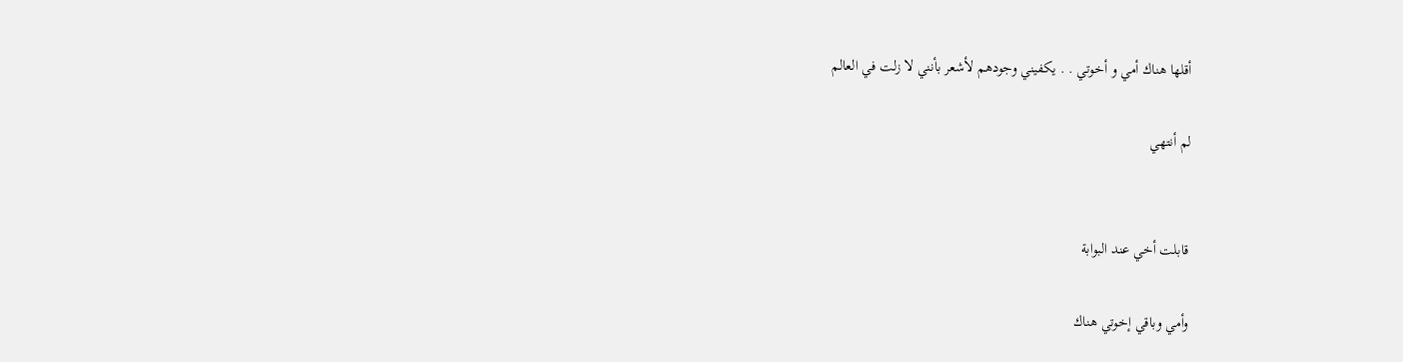أقلها هناك أمي و أخوتي . . يكفيني وجودهم لأشعر بأنني لا زلت في العالم

لم أنتهي


قابلت أخي عند البوابة

وأمي وباقي إخوتي هناك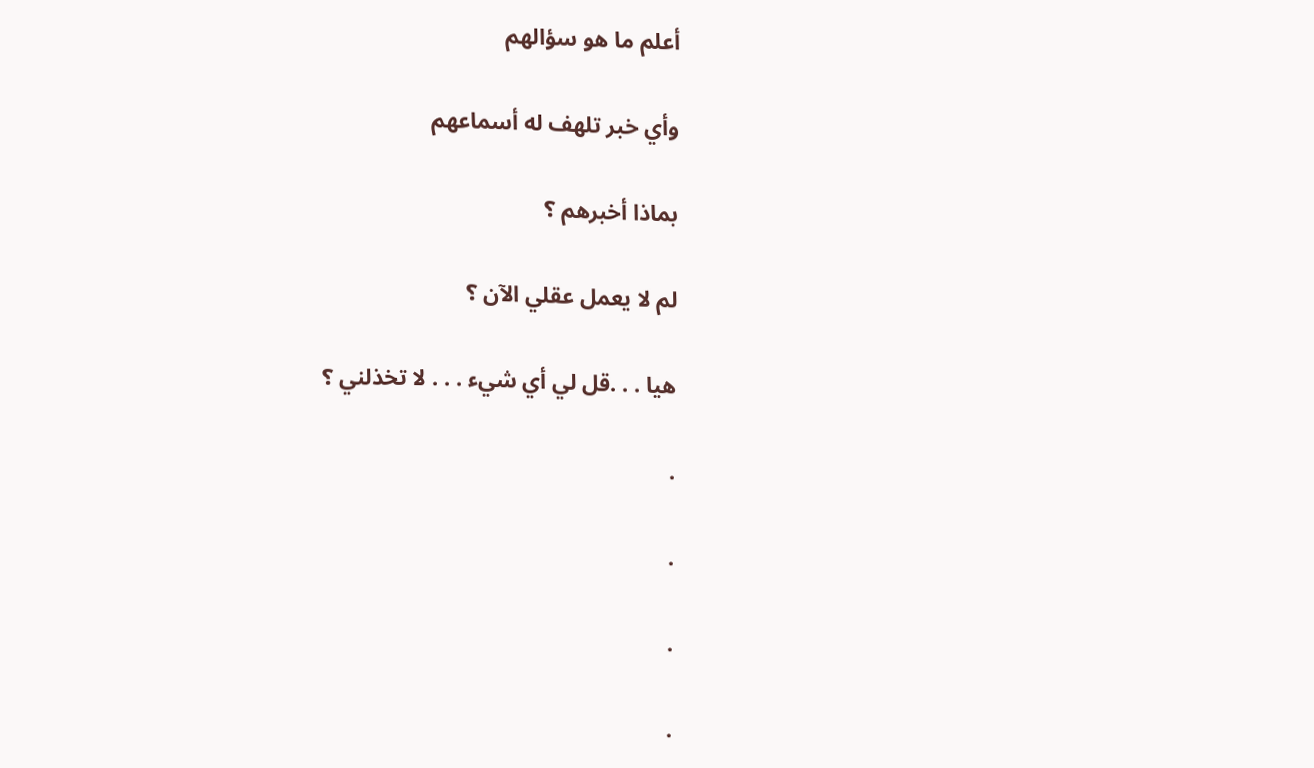أعلم ما هو سؤالهم

وأي خبر تلهف له أسماعهم

بماذا أخبرهم ؟

لم لا يعمل عقلي الآن ؟

هيا . . .قل لي أي شيء . . . لا تخذلني ؟

.

.

.

.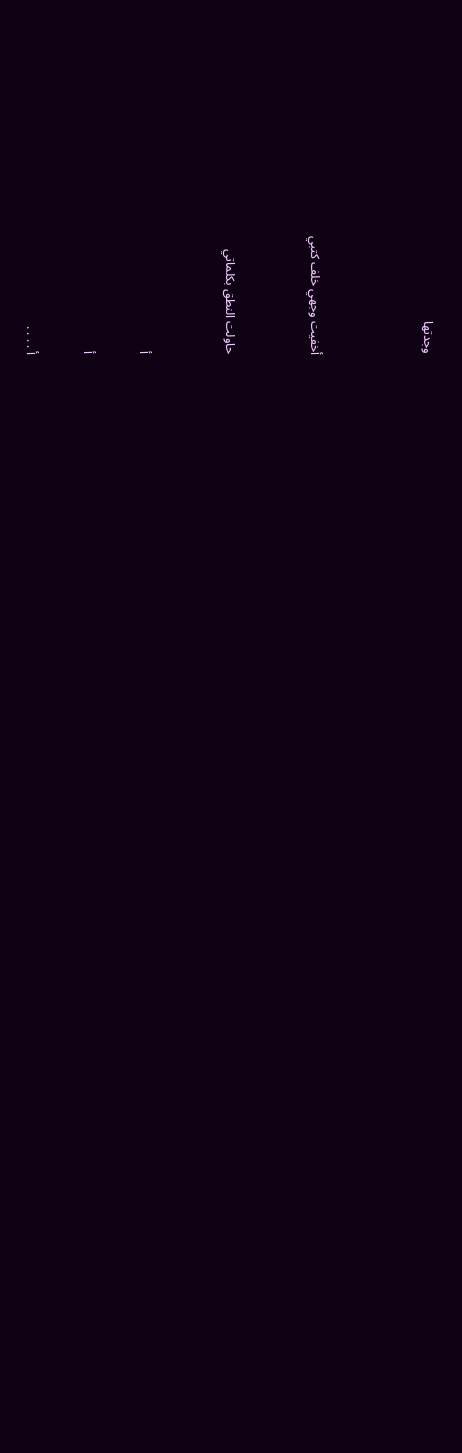وجدتها



أخفيت وجهي خلف كتبي


حاولت النطق بكلماتي


أ

أ

أ . . . .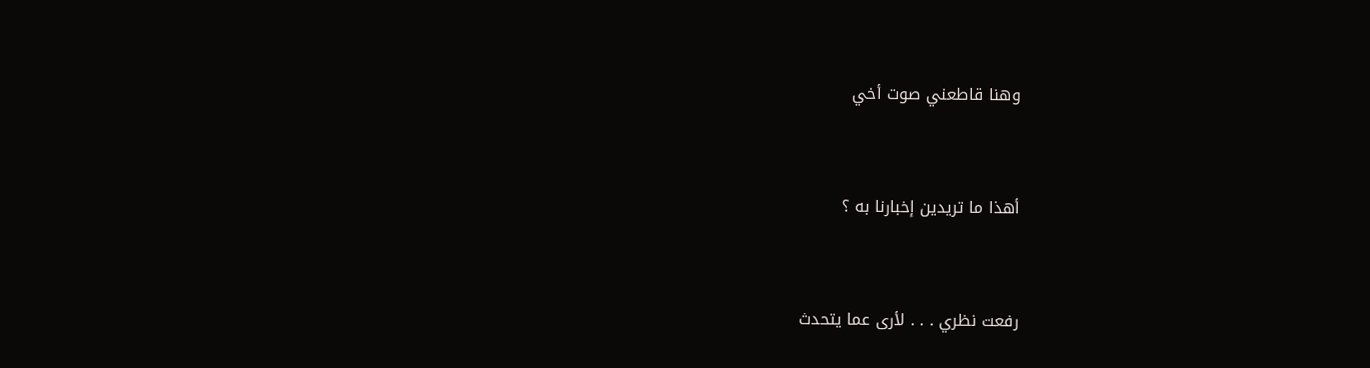وهنا قاطعني صوت أخي


أهذا ما تريدين إخبارنا به ؟


رفعت نظري . . . لأرى عما يتحدث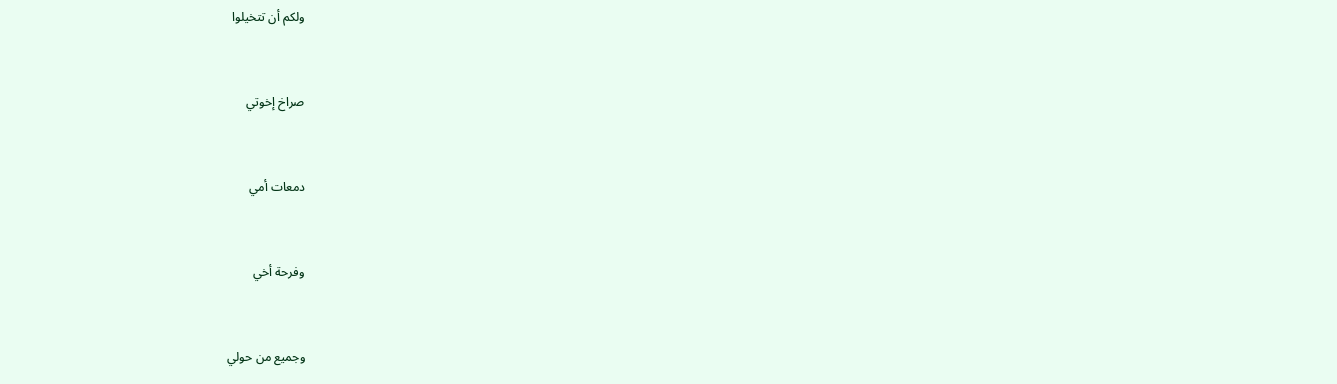ولكم أن تتخيلوا


صراخ إخوتي


دمعات أمي


وفرحة أخي


وجميع من حولي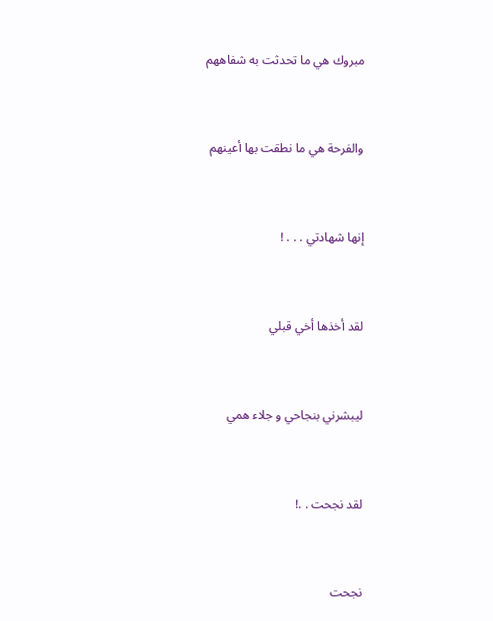مبروك هي ما تحدثت به شفاههم


والفرحة هي ما نطقت بها أعينهم


إنها شهادتي . . . !


لقد أخذها أخي قبلي


ليبشرني بنجاحي و جلاء همي


لقد نجحت . .!


نجحت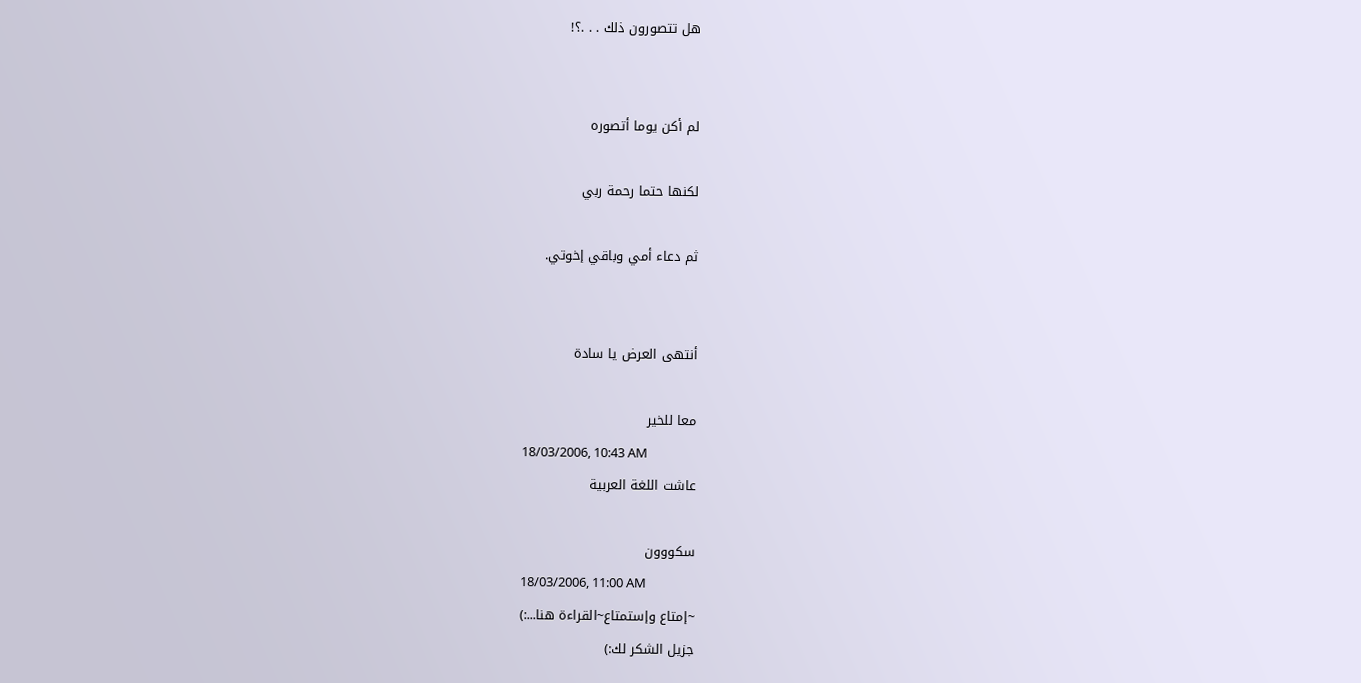هل تتصورون ذلك . . .؟!


لم أكن يوما أتصوره

لكنها حتما رحمة ربي

ثم دعاء أمي وباقي إخوتي.


أنتهى العرض يا سادة

معا للخير
18/03/2006, 10:43 AM
عاشت اللغة العربية

سكووون
18/03/2006, 11:00 AM
~إمتاع وإستمتاع~القراءة هنا...:)
جزيل الشكر لك:)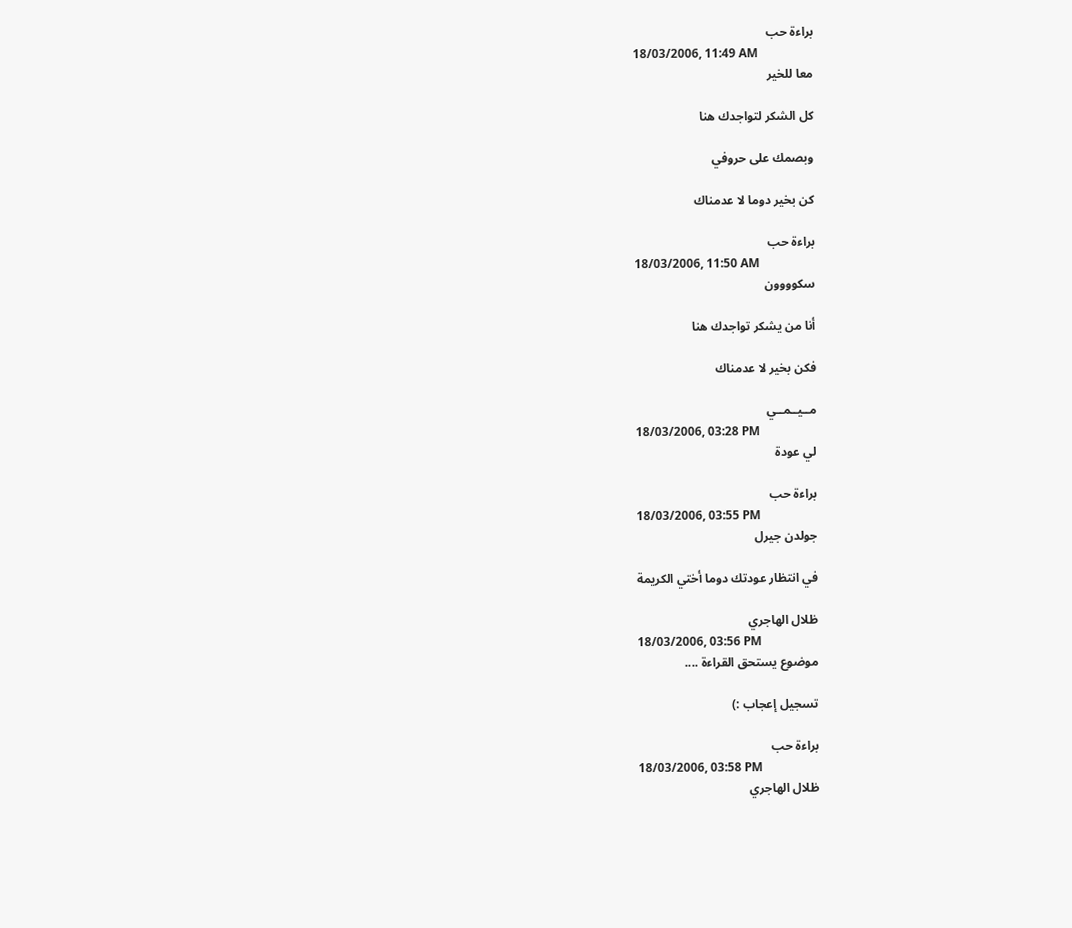براءة حب
18/03/2006, 11:49 AM
معا للخير

كل الشكر لتواجدك هنا

وبصمك على حروفي

كن بخير دوما لا عدمناك

براءة حب
18/03/2006, 11:50 AM
سكوووون

أنا من يشكر تواجدك هنا

فكن بخير لا عدمناك

مــيــمــي
18/03/2006, 03:28 PM
لي عودة

براءة حب
18/03/2006, 03:55 PM
جولدن جيرل

في انتظار عودتك دوما أختي الكريمة

ظلال الهاجري
18/03/2006, 03:56 PM
موضوع يستحق القراءة ....

تسجيل إعجاب :)

براءة حب
18/03/2006, 03:58 PM
ظلال الهاجري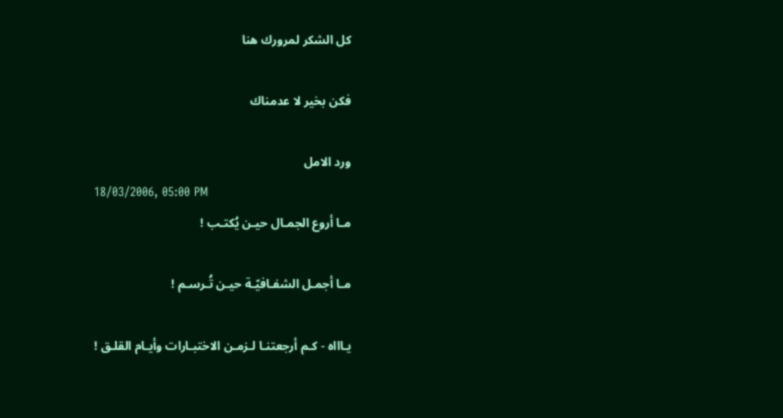كل الشكر لمرورك هنا

فكن بخير لا عدمناك

ورد الامل
18/03/2006, 05:00 PM
مـا أروع الجمـال حيـن يُكتـب !

مـا أجمـل الشفـافيّـة حيـن تُـرسـم !

يـاااه - كـم أرجعتنـا لـزمـن الاختبـارات وأيـام القلـق !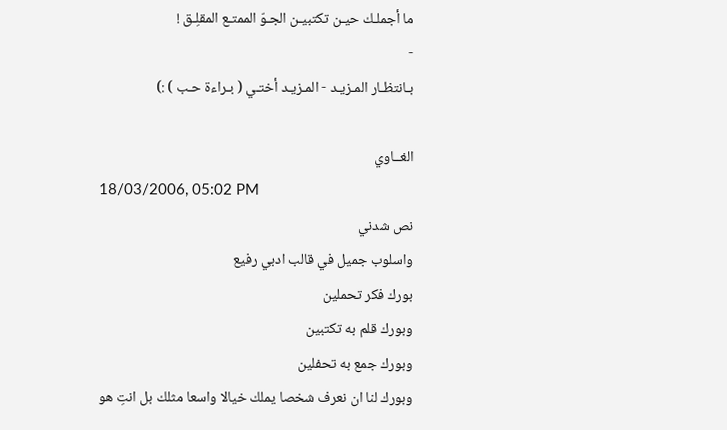ما أجملـك حيـن تكتبيـن الجـوّ الممتـع المقلِـق !
-
بـانتظـار المـزيـد - المـزيـد أختـي ( بـراءة حـب ) :)

الغــاوي
18/03/2006, 05:02 PM
نص شدني
واسلوب جميل في قالب ادبي رفيع
بورك فكر تحملين
وبورك قلم به تكتبين
وبورك جمع به تحفلين
وبورك لنا ان نعرف شخصا يملك خيالا واسعا مثلك بل انتِ هو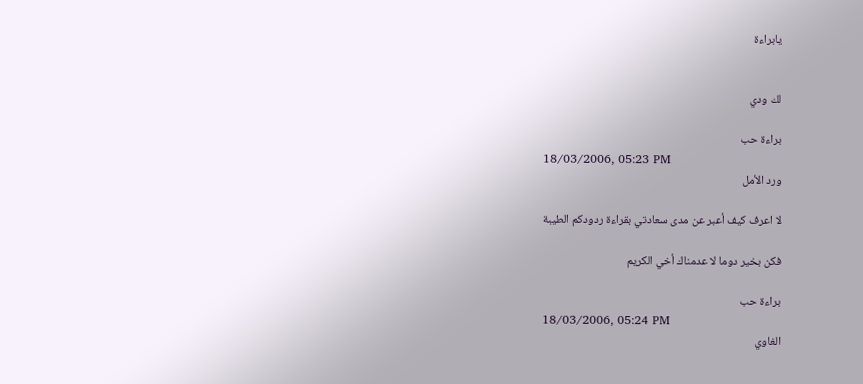يابراءة


لك ودي

براءة حب
18/03/2006, 05:23 PM
ورد الأمل

لا اعرف كيف أعبر عن مدى سعادتي بقراءة ردودكم الطيبة

فكن بخير دوما لا عدمناك أخي الكريم

براءة حب
18/03/2006, 05:24 PM
الغاوي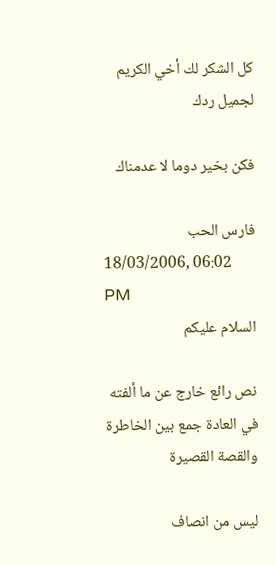كل الشكر لك أخي الكريم لجميل ردك

فكن بخير دوما لا عدمناك

فارس الحب
18/03/2006, 06:02 PM
السلام عليكم

نص رائع خارج عن ما ألفته في العادة جمع بين الخاطرة والقصة القصيرة

ليس من انصاف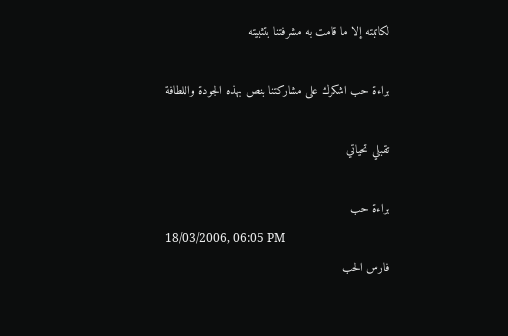لكاتبته إلا ما قامت به مشرفتنا بتثبيته

براءة حب اشكرك على مشاركتنا بنص بهذه الجودة واللطافة

تقبلي تحياتي

براءة حب
18/03/2006, 06:05 PM
فارس الحب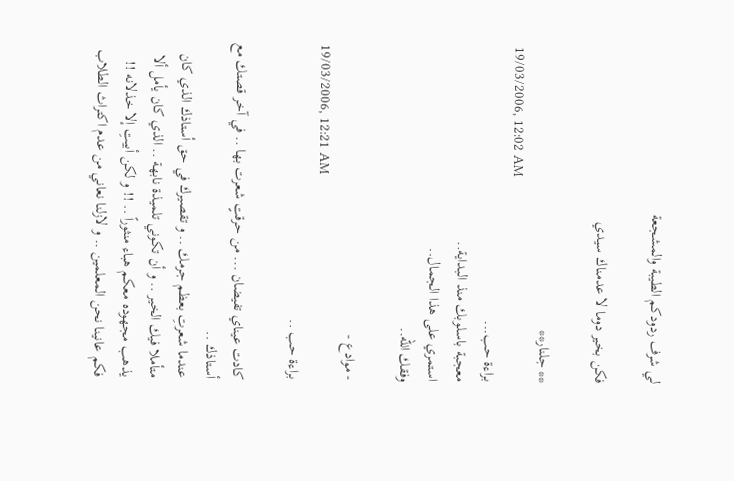لي شرف ردودكم الطيبة والمشجعة

فكن بخير دوما لا عدمناك سيدي

** جلنار**
19/03/2006, 12:02 AM
براءة حب...
معجبة باسلوبك منذ البداية..
استمري على هذا الجمال..
وفقك الله..

- موادع -
19/03/2006, 12:21 AM
براءة حب ..

كادت عيناي تفيضان ... من حرقتٍ شعرت بها .. في آخر قصتك مع أستاذك ..
عندما شعرتِ بعظم جرمك .. و تقصيرك في حق أستاذك الذي كان متأملا فيك الخير .. و أن تكوني تلميذة نابهة .. الذي كان يأمل ألا يذهب مجهوده معكم هباء منثوراً .. !! و لكن أبيتِ إلا خذلانه !!
فكم عانينا نحن المعلمين .. و لازلنا نعاني من عدم اكتراث الطلاب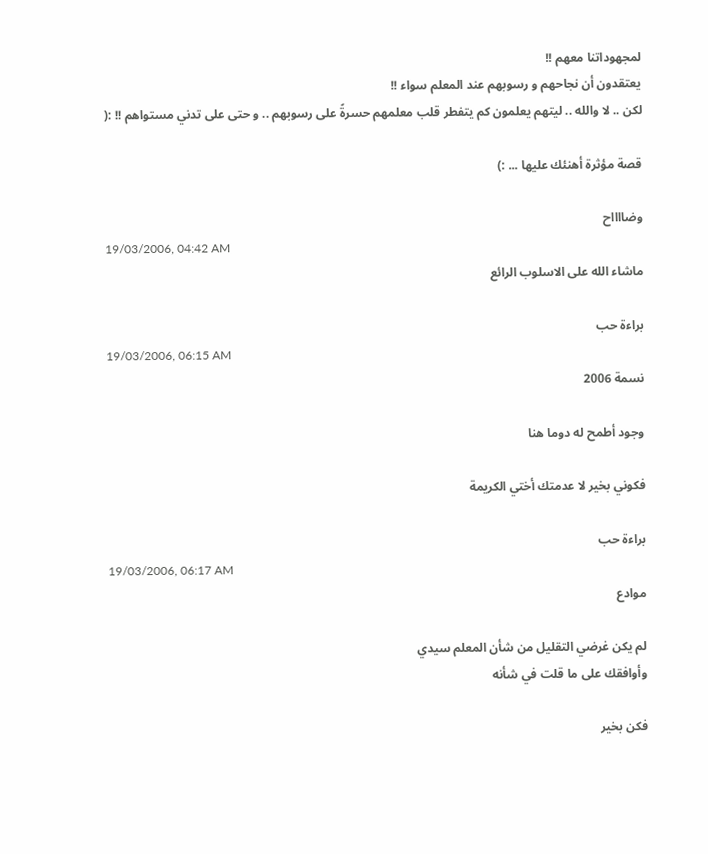لمجهوداتنا معهم !!
يعتقدون أن نجاحهم و رسوبهم عند المعلم سواء !!
لكن .. لا والله .. ليتهم يعلمون كم يتفطر قلب معلمهم حسرةً على رسوبهم .. و حتى على تدني مستواهم !! :(

قصة مؤثرة أهنئك عليها ... :)

وضااااح
19/03/2006, 04:42 AM
ماشاء الله على الاسلوب الرائع

براءة حب
19/03/2006, 06:15 AM
نسمة 2006

وجود أطمح له دوما هنا

فكوني بخير لا عدمتك أختي الكريمة

براءة حب
19/03/2006, 06:17 AM
موادع

لم يكن غرضي التقليل من شأن المعلم سيدي
وأوافقك على ما قلت في شأنه

فكن بخير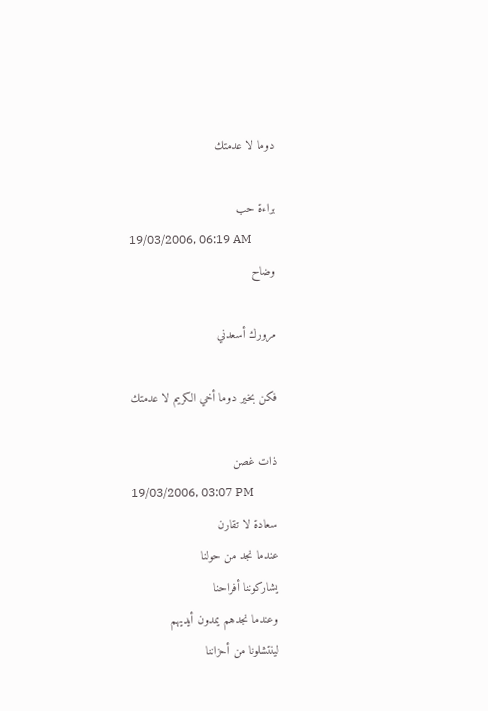دوما لا عدمتك

براءة حب
19/03/2006, 06:19 AM
وضاح

مرورك أسعدني

فكن بخير دوما أخي الكريم لا عدمتك

ذات غصن
19/03/2006, 03:07 PM
سعادة لا تقارن
عندما نجد من حولنا
يشاركوننا أفراحنا
وعندما نجدهم يمدون أيديهم
لينتشلونا من أحزاننا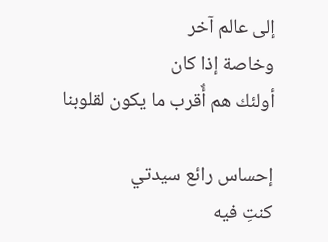إلى عالم آخر
وخاصة إذا كان
أولئك هم أٌقرب ما يكون لقلوبنا

إحساس رائع سيدتي
كنتِ فيه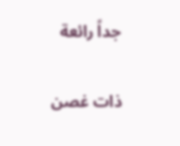جداً رائعة

ذات غصن